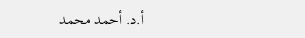أ.د. أحمد محمد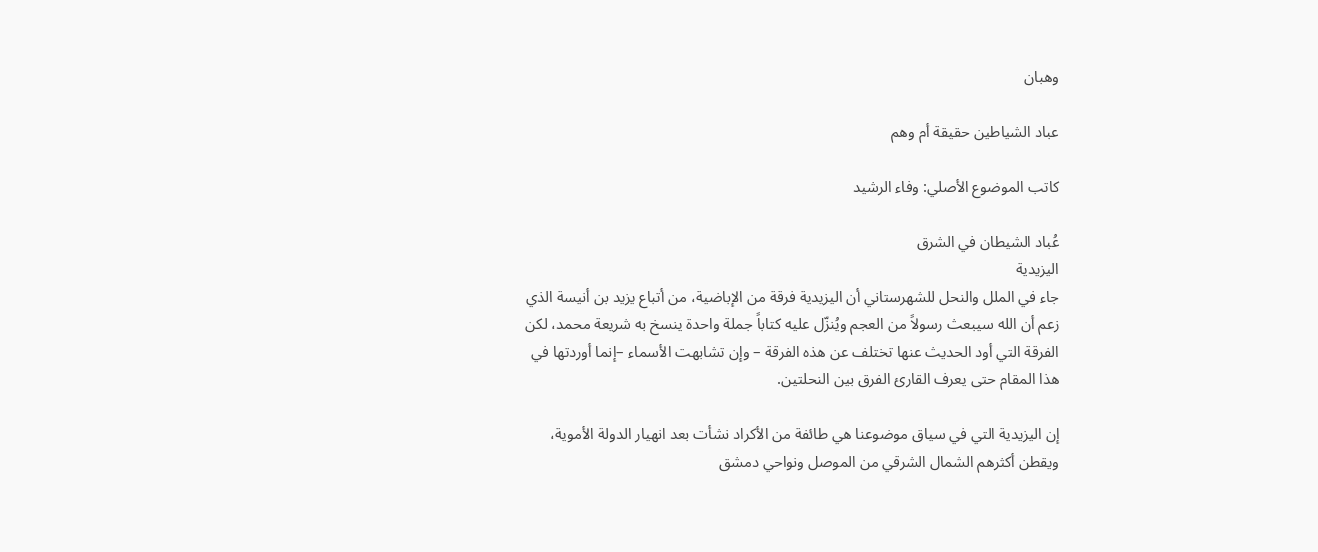وهبان

عباد الشياطين حقيقة أم وهم

كاتب الموضوع الأصلي: وفاء الرشيد

عُباد الشيطان في الشرق
اليزيدية
جاء في الملل والنحل للشهرستاني أن اليزيدية فرقة من الإباضية، من أتباع يزيد بن أنيسة الذي زعم أن الله سيبعث رسولاً من العجم ويُنزّل عليه كتاباً جملة واحدة ينسخ به شريعة محمد، لكن الفرقة التي أود الحديث عنها تختلف عن هذه الفرقة – وإن تشابهت الأسماء –إنما أوردتها في هذا المقام حتى يعرف القارئ الفرق بين النحلتين.

إن اليزيدية التي في سياق موضوعنا هي طائفة من الأكراد نشأت بعد انهيار الدولة الأموية، ويقطن أكثرهم الشمال الشرقي من الموصل ونواحي دمشق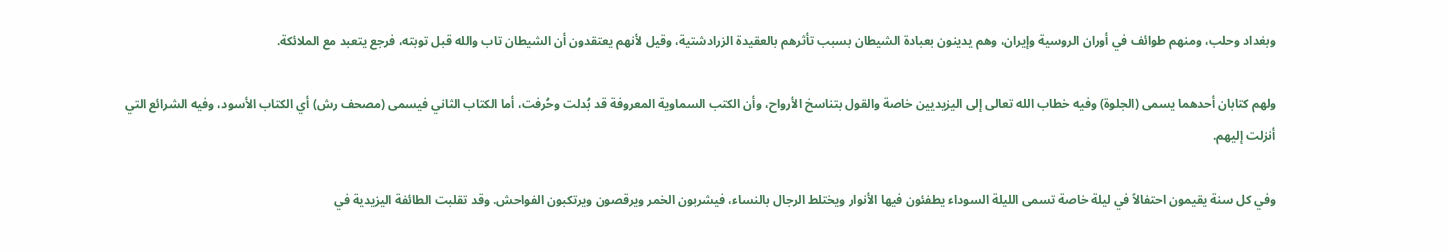وبغداد وحلب، ومنهم طوائف في أوران الروسية وإيران، وهم يدينون بعبادة الشيطان بسبب تأثرهم بالعقيدة الزرادشتية، وقيل لأنهم يعتقدون أن الشيطان تاب والله قبل توبته، فرجع يتعبد مع الملائكة.

ولهم كتابان أحدهما يسمى (الجلوة) وفيه خطاب الله تعالى إلى اليزيديين خاصة والقول بتناسخ الأرواح، وأن الكتب السماوية المعروفة قد بُدلت وحُرفت، أما الكتاب الثاني فيسمى (مصحف رش) أي الكتاب الأسود، وفيه الشرائع التي أنزلت إليهم.

وفي كل سنة يقيمون احتفالاً في ليلة خاصة تسمى الليلة السوداء يطفئون فيها الأنوار ويختلط الرجال بالنساء، فيشربون الخمر ويرقصون ويرتكبون الفواحش. وقد تقلبت الطائفة اليزيدية في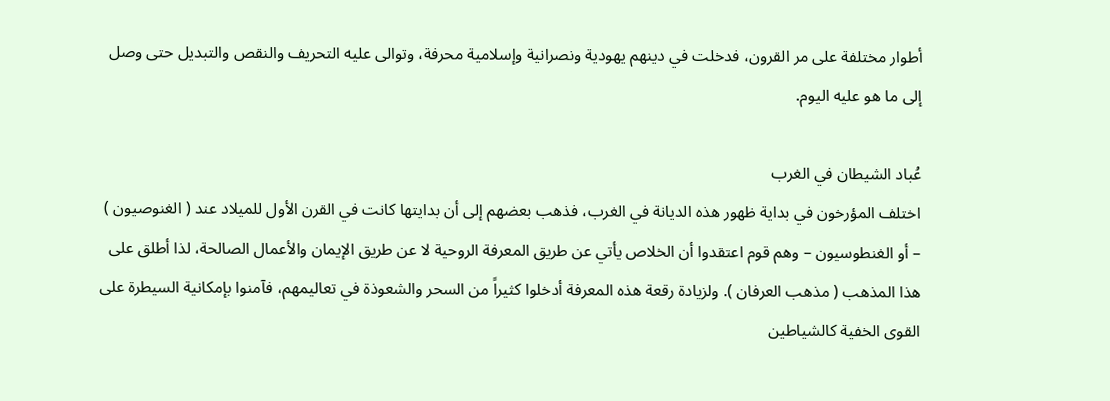أطوار مختلفة على مر القرون، فدخلت في دينهم يهودية ونصرانية وإسلامية محرفة، وتوالى عليه التحريف والنقص والتبديل حتى وصل إلى ما هو عليه اليوم.

عُباد الشيطان في الغرب
اختلف المؤرخون في بداية ظهور هذه الديانة في الغرب، فذهب بعضهم إلى أن بدايتها كانت في القرن الأول للميلاد عند ( الغنوصيون ) – أو الغنطوسيون – وهم قوم اعتقدوا أن الخلاص يأتي عن طريق المعرفة الروحية لا عن طريق الإيمان والأعمال الصالحة، لذا أطلق على هذا المذهب ( مذهب العرفان ). ولزيادة رقعة هذه المعرفة أدخلوا كثيراً من السحر والشعوذة في تعاليمهم، فآمنوا بإمكانية السيطرة على القوى الخفية كالشياطين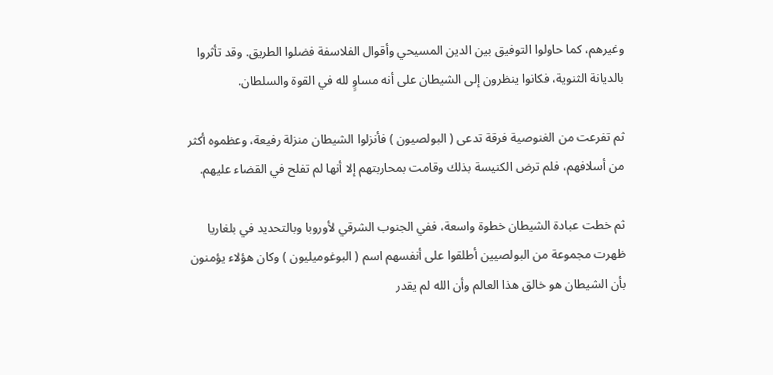وغيرهم، كما حاولوا التوفيق بين الدين المسيحي وأقوال الفلاسفة فضلوا الطريق. وقد تأثروا بالديانة الثنوية، فكانوا ينظرون إلى الشيطان على أنه مساوٍ لله في القوة والسلطان.

ثم تفرعت من الغنوصية فرقة تدعى ( البولصيون ) فأنزلوا الشيطان منزلة رفيعة، وعظموه أكثر من أسلافهم، فلم ترض الكنيسة بذلك وقامت بمحاربتهم إلا أنها لم تفلح في القضاء عليهم.

ثم خطت عبادة الشيطان خطوة واسعة، ففي الجنوب الشرقي لأوروبا وبالتحديد في بلغاريا ظهرت مجموعة من البولصيين أطلقوا على أنفسهم اسم ( البوغوميليون ) وكان هؤلاء يؤمنون بأن الشيطان هو خالق هذا العالم وأن الله لم يقدر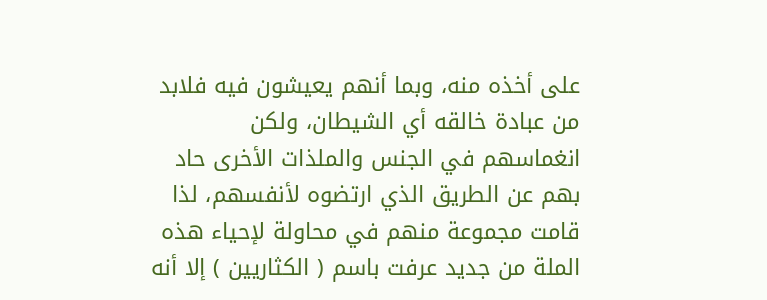على أخذه منه، وبما أنهم يعيشون فيه فلابد من عبادة خالقه أي الشيطان، ولكن انغماسهم في الجنس والملذات الأخرى حاد بهم عن الطريق الذي ارتضوه لأنفسهم، لذا قامت مجموعة منهم في محاولة لإحياء هذه الملة من جديد عرفت باسم ( الكثاريين ) إلا أنه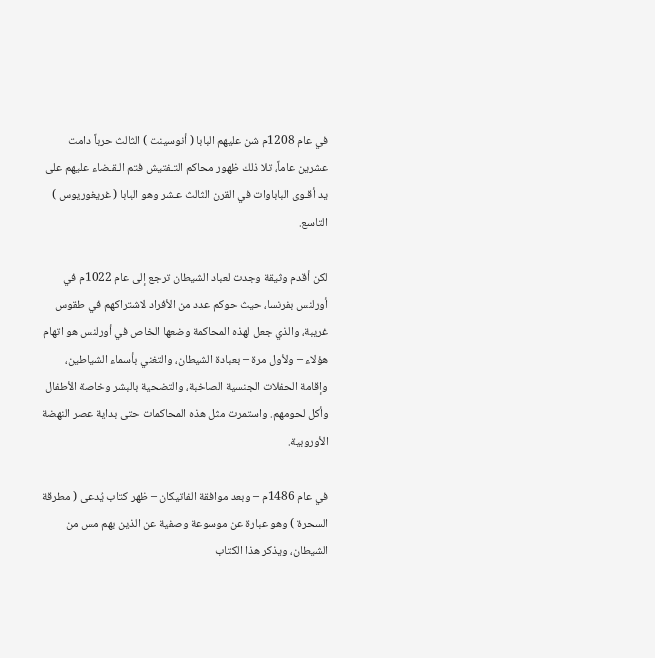في عام 1208م شن عليهم البابا ( أنوسينت ) الثالث حرباً دامت عشرين عاماً، تلا ذلك ظهور محاكم التـفتيش فتم الـقـضاء عليهم على يد أقـوى الباباوات في القرن الثالث عـشر وهو البابا ( غريغوريوس ) التاسع.

لكن أقدم وثيقة وجدت لعباد الشيطان ترجع إلى عام 1022م في أورلنس بفرنسا، حيث حوكم عدد من الأفراد لاشتراكهم في طقوس غريبة، والذي جعل لهذه المحاكمة وضعها الخاص في أورلنس هو اتهام هؤلاء – ولأول مرة – بعبادة الشيطان، والتغني بأسماء الشياطين، وإقامة الحفلات الجنسية الصاخبة، والتضحية بالبشر وخاصة الأطفال وأكل لحومهم. واستمرت مثل هذه المحاكمات حتى بداية عصر النهضة الأوروبية.

في عام 1486م – وبعد موافقة الفاتيكان – ظهر كتاب يُدعى ( مطرقة السحرة ) وهو عبارة عن موسوعة وصفية عن الذين بهم مس من الشيطان، ويذكر هذا الكتاب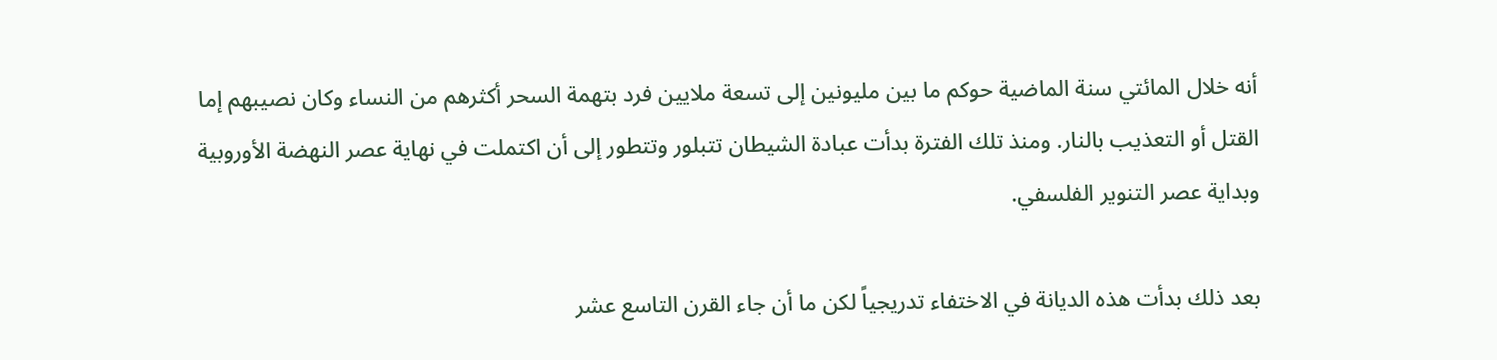أنه خلال المائتي سنة الماضية حوكم ما بين مليونين إلى تسعة ملايين فرد بتهمة السحر أكثرهم من النساء وكان نصيبهم إما القتل أو التعذيب بالنار. ومنذ تلك الفترة بدأت عبادة الشيطان تتبلور وتتطور إلى أن اكتملت في نهاية عصر النهضة الأوروبية وبداية عصر التنوير الفلسفي.

بعد ذلك بدأت هذه الديانة في الاختفاء تدريجياً لكن ما أن جاء القرن التاسع عشر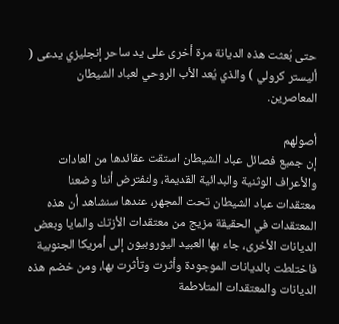حتى بُعثت هذه الديانة مرة أخرى على يد ساحر إنجليزي يدعى ( أليستر كرولي ) والذي يُعد الأب الروحي لعباد الشيطان المعاصرين.

أصولهم
إن جميع فصائل عباد الشيطان استقت عقائدها من العادات والأعراف الوثنية والبدائية القديمة، ولنفترض أننا وضعنا معتقدات عباد الشيطان تحت المجهر، عندها سنشاهد أن هذه المعتقدات في الحقيقة مزيج من معتقدات الأزتك والمايا وبعض الديانات الأخرى، جاء بها العبيد اليوروبيون إلى أمريكا الجنوبية فاختلطت بالديانات الموجودة وأثرت وتأثرت بها، ومن خضم هذه الديانات والمعتقدات المتلاطمة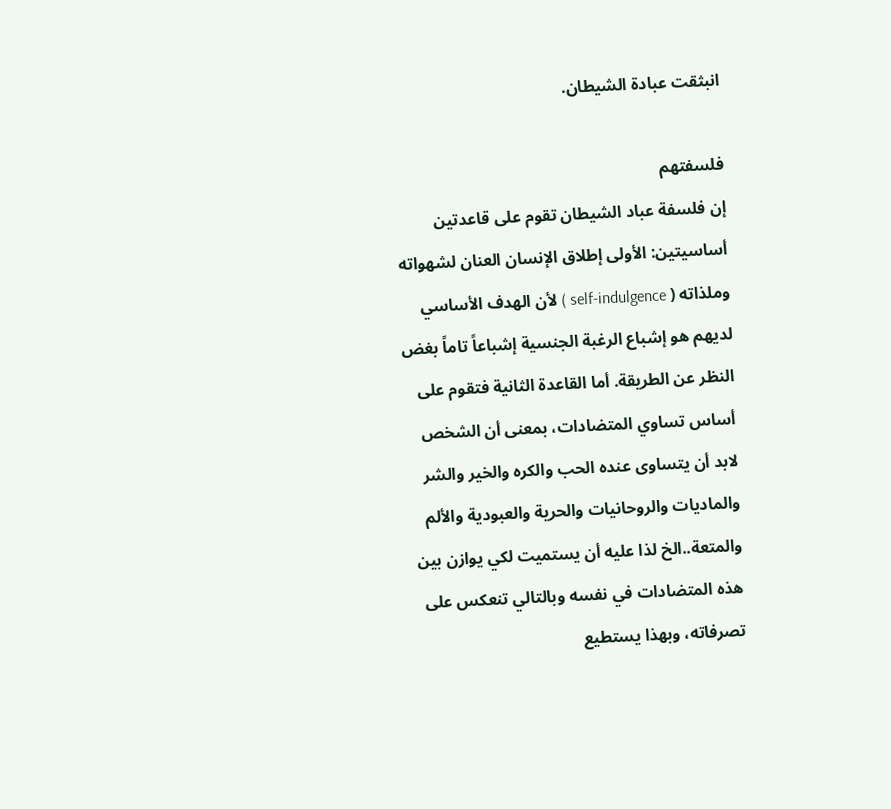انبثقت عبادة الشيطان.

فلسفتهم
إن فلسفة عباد الشيطان تقوم على قاعدتين أساسيتين: الأولى إطلاق الإنسان العنان لشهواته وملذاته ( self-indulgence ) لأن الهدف الأساسي لديهم هو إشباع الرغبة الجنسية إشباعاً تاماً بغض النظر عن الطريقة. أما القاعدة الثانية فتقوم على أساس تساوي المتضادات، بمعنى أن الشخص لابد أن يتساوى عنده الحب والكره والخير والشر والماديات والروحانيات والحرية والعبودية والألم والمتعة..الخ لذا عليه أن يستميت لكي يوازن بين هذه المتضادات في نفسه وبالتالي تنعكس على تصرفاته، وبهذا يستطيع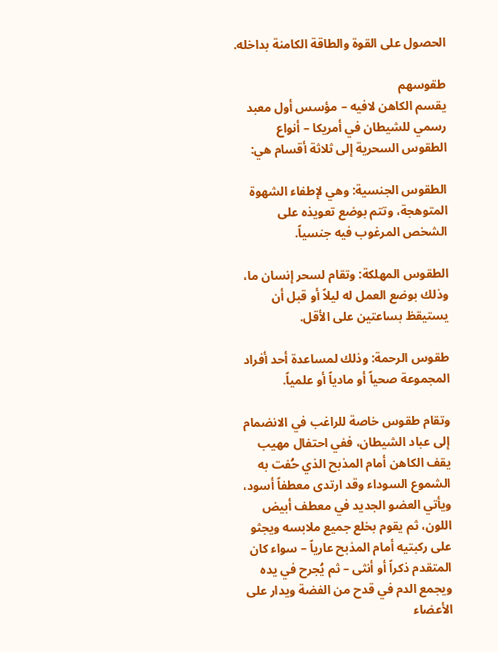الحصول على القوة والطاقة الكامنة بداخله.

طقوسهم
يقسم الكاهن لافيه – مؤسس أول معبد رسمي للشيطان في أمريكا – أنواع الطقوس السحرية إلى ثلاثة أقسام هي:

الطقوس الجنسية: وهي لإطفاء الشهوة المتوهجة، وتتم بوضع تعويذه على الشخص المرغوب فيه جنسياً.

الطقوس المهلكة: وتقام لسحر إنسان ما، وذلك بوضع العمل له ليلاً أو قبل أن يستيقظ بساعتين على الأقل.

طقوس الرحمة: وذلك لمساعدة أحد أفراد المجموعة صحياً أو مادياً أو علمياً.

وتقام طقوس خاصة للراغب في الانضمام إلى عباد الشيطان، ففي احتفال مهيب يقف الكاهن أمام المذبح الذي حُفت به الشموع السوداء وقد ارتدى معطفاً أسود، ويأتي العضو الجديد في معطف أبيض اللون، ثم يقوم بخلع جميع ملابسه ويجثو على ركبتيه أمام المذبح عارياً – سواء كان المتقدم ذكراً أو أنثى – ثم يُجرح في يده ويجمع الدم في قدح من الفضة ويدار على الأعضاء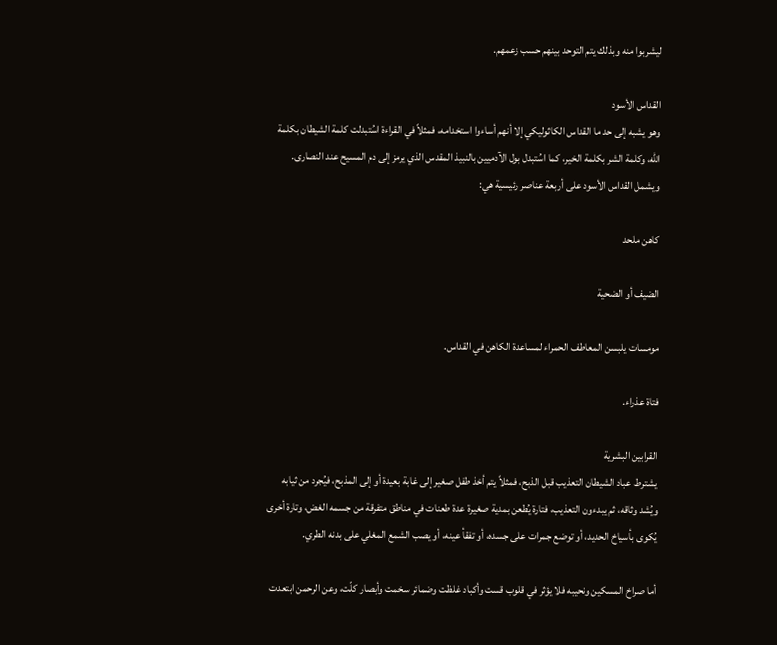ليشربوا منه وبذلك يتم التوحد بينهم حسب زعمهم.

القداس الأسود
وهو يشبه إلى حد ما القداس الكاثوليكي إلا أنهم أساءوا استخدامه، فمثلاً في القراءة اسُتبدلت كلمة الشيطان بكلمة الله، وكلمة الشر بكلمة الخير، كما اسُتبدل بول الآدميين بالنبيذ المقدس الذي يرمز إلى دم المسيح عند النصارى. ويشمل القداس الأسود على أربعة عناصر رئيسية هي:

كاهن ملحد

الضيف أو الضحية

مومسات يلبسن المعاطف الحمراء لمساعدة الكاهن في القداس.

فتاة عذراء.

القرابين البشرية
يشترط عباد الشيطان التعذيب قبل الذبح، فمثلاً يتم أخذ طفل صغير إلى غابة بعيدة أو إلى المذبح، فيُجرد من ثيابه ويُشد وثاقه، ثم يبدءون التعذيب، فتارة يُطعن بمدية صغيرة عدة طعنات في مناطق متفرقة من جسمه الغض، وتارة أخرى يُكوى بأسياخ الحديد، أو توضع جمرات على جسده، أو تفقأ عينه، أو يصب الشمع المغلي على بدنه الطري.

أما صراخ المسكين ونحيبه فلا يؤثر في قلوب قست وأكباد غلظت وضمائر سخمت وأبصار كلّت، وعن الرحمن ابتعدت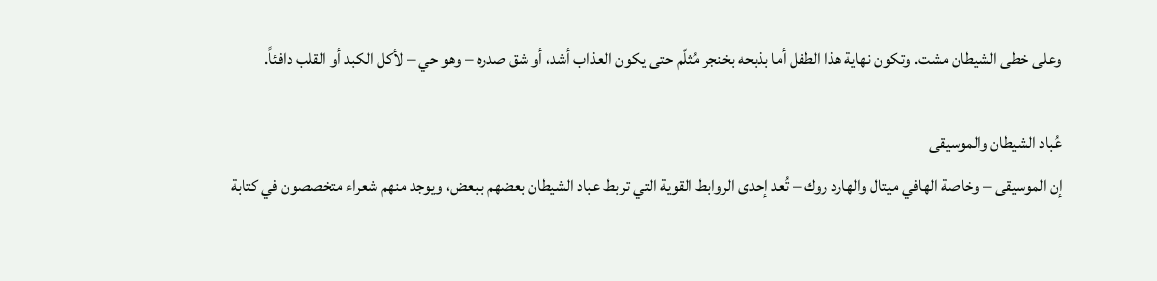وعلى خطى الشيطان مشت. وتكون نهاية هذا الطفل أما بذبحه بخنجر مُثلّم حتى يكون العذاب أشد، أو شق صدره – وهو حي – لأكل الكبد أو القلب دافئاً.

عُباد الشيطان والموسيقى
إن الموسيقى – وخاصة الهافي ميتال والهارد روك – تُعد إحدى الروابط القوية التي تربط عباد الشيطان بعضهم ببعض، ويوجد منهم شعراء متخصصون في كتابة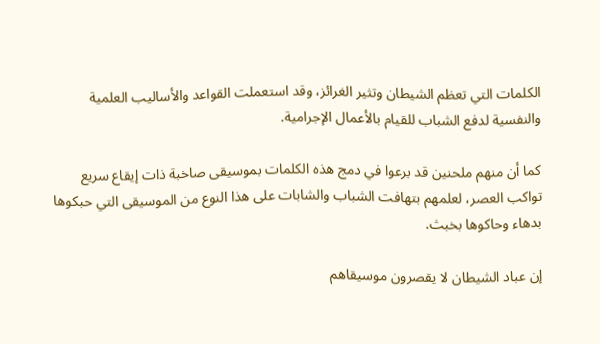الكلمات التي تعظم الشيطان وتثير الغرائز، وقد استعملت القواعد والأساليب العلمية والنفسية لدفع الشباب للقيام بالأعمال الإجرامية.

كما أن منهم ملحنين قد برعوا في دمج هذه الكلمات بموسيقى صاخبة ذات إيقاع سريع تواكب العصر، لعلمهم بتهافت الشباب والشابات على هذا النوع من الموسيقى التي حبكوها بدهاء وحاكوها بخبث.

إن عباد الشيطان لا يقصرون موسيقاهم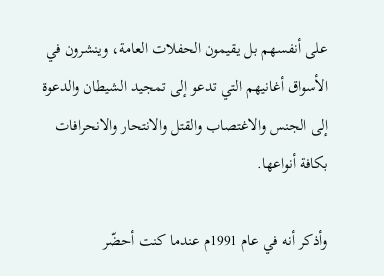على أنفسهم بل يقيمون الحفلات العامة، وينشرون في الأسواق أغانيهم التي تدعو إلى تمجيد الشيطان والدعوة إلى الجنس والاغتصاب والقتل والانتحار والانحرافات بكافة أنواعها.

وأذكر أنه في عام 1991م عندما كنت أحضّر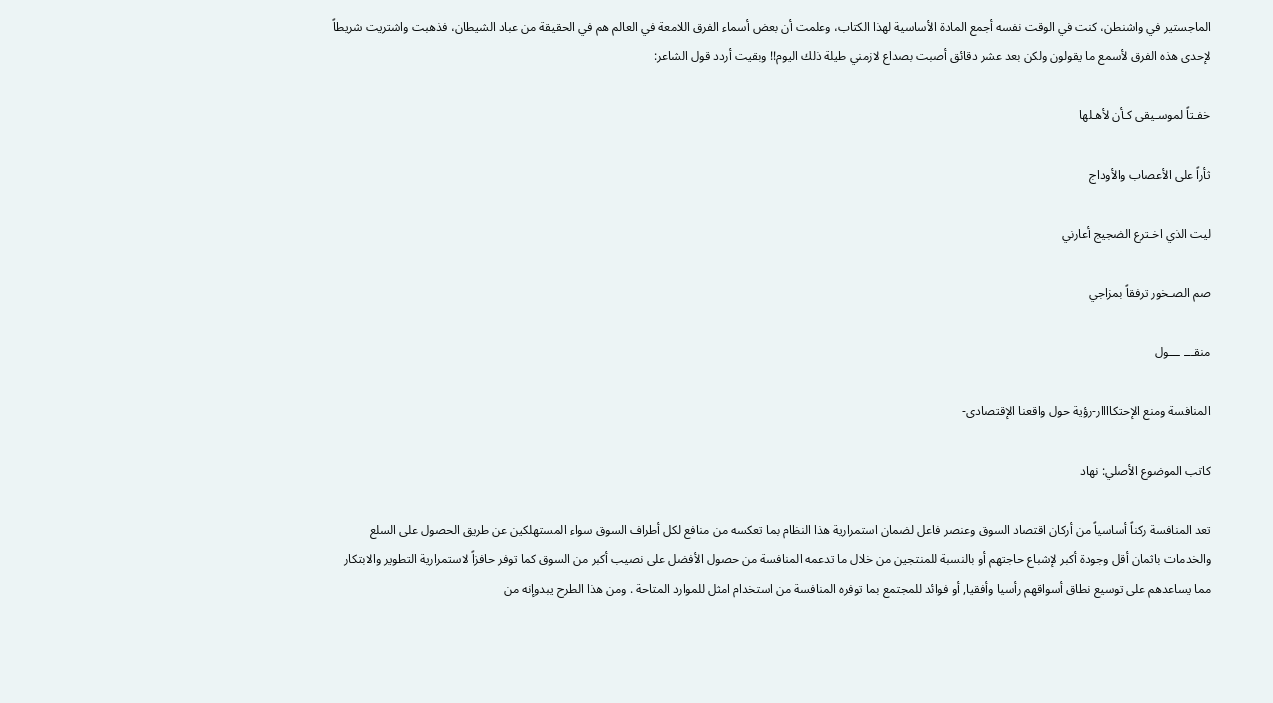الماجستير في واشنطن، كنت في الوقت نفسه أجمع المادة الأساسية لهذا الكتاب، وعلمت أن بعض أسماء الفرق اللامعة في العالم هم في الحقيقة من عباد الشيطان، فذهبت واشتريت شريطاً لإحدى هذه الفرق لأسمع ما يقولون ولكن بعد عشر دقائق أصبت بصداع لازمني طيلة ذلك اليوم!! وبقيت أردد قول الشاعر:

خفـتاً لموسـيقى كـأن لأهـلها

ثأراً على الأعصاب والأوداج

ليت الذي اخـترع الضجيج أعارني

صم الصـخور ترفقاً بمزاجي

منقـــ ـــول

المنافسة ومنع الإحتكاااار-رؤية حول واقعنا الإقتصادى-

كاتب الموضوع الأصلي: نهاد

تعد المنافسة ركناً أساسياً من أركان اقتصاد السوق وعنصر فاعل لضمان استمرارية هذا النظام بما تعكسه من منافع لكل أطراف السوق سواء المستهلكين عن طريق الحصول على السلع والخدمات باثمان أقل وجودة أكبر لإشباع حاجتهم أو بالنسبة للمنتجين من خلال ما تدعمه المنافسة من حصول الأفضل على نصيب أكبر من السوق كما توفر حافزاً لاستمرارية التطوير والابتكار مما يساعدهم على توسيع نطاق أسواقهم رأسيا وأفقيا, أو فوائد للمجتمع بما توفره المنافسة من استخدام امثل للموارد المتاحة . ومن هذا الطرح يبدوإنه من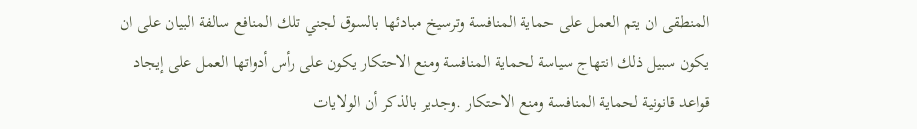المنطقى ان يتم العمل على حماية المنافسة وترسيخ مبادئها بالسوق لجني تلك المنافع سالفة البيان على ان يكون سبيل ذلك انتهاج سياسة لحماية المنافسة ومنع الاحتكار يكون على رأس أدواتها العمل على إيجاد قواعد قانونية لحماية المنافسة ومنع الاحتكار .وجدير بالذكر أن الولايات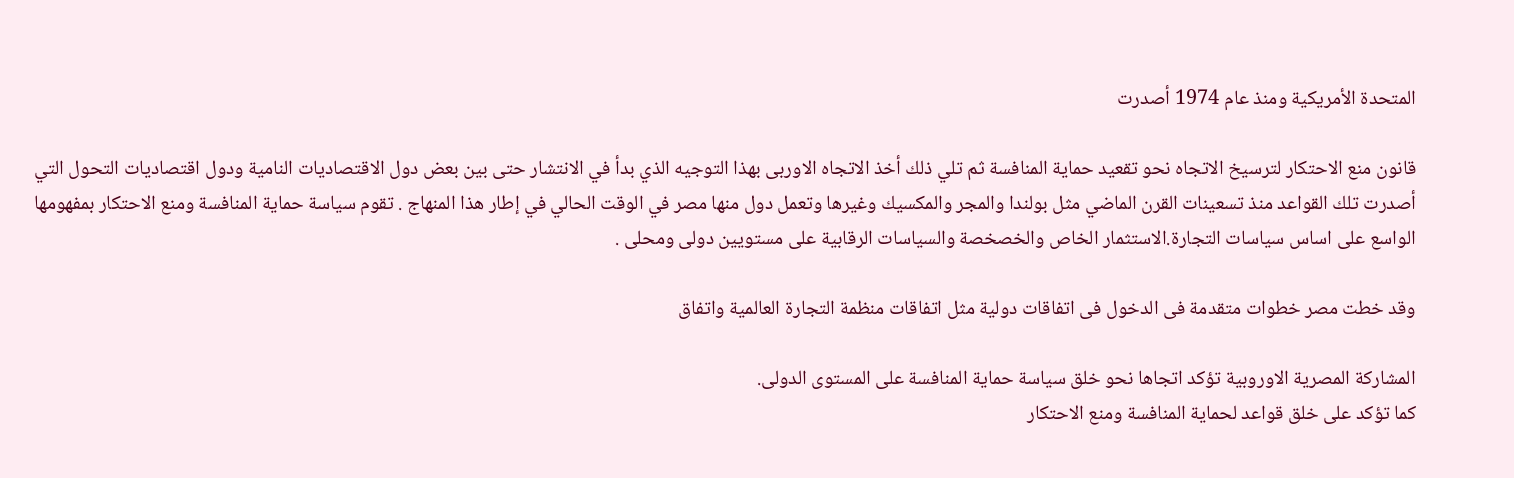المتحدة الأمريكية ومنذ عام 1974 أصدرت

قانون منع الاحتكار لترسيخ الاتجاه نحو تقعيد حماية المنافسة ثم تلي ذلك أخذ الاتجاه الاوربى بهذا التوجيه الذي بدأ في الانتشار حتى بين بعض دول الاقتصاديات النامية ودول اقتصاديات التحول التي أصدرت تلك القواعد منذ تسعينات القرن الماضي مثل بولندا والمجر والمكسيك وغيرها وتعمل دول منها مصر في الوقت الحالي في إطار هذا المنهاج . تقوم سياسة حماية المنافسة ومنع الاحتكار بمفهومها الواسع على اساس سياسات التجارة.الاستثمار الخاص والخصخصة والسياسات الرقابية على مستويين دولى ومحلى .

وقد خطت مصر خطوات متقدمة فى الدخول فى اتفاقات دولية مثل اتفاقات منظمة التجارة العالمية واتفاق

المشاركة المصرية الاوروبية تؤكد اتجاها نحو خلق سياسة حماية المنافسة على المستوى الدولى.
كما تؤكد على خلق قواعد لحماية المنافسة ومنع الاحتكار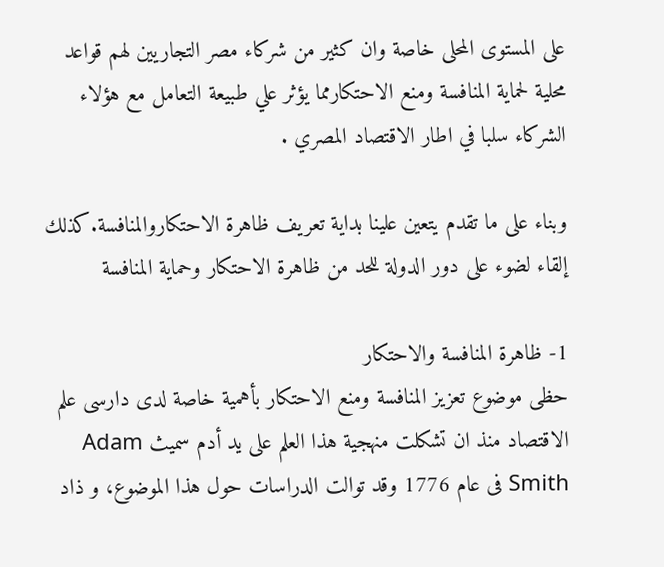على المستوى المحلى خاصة وان كثير من شركاء مصر التجاريين لهم قواعد محلية لحماية المنافسة ومنع الاحتكارمما يؤثر علي طبيعة التعامل مع هؤلاء الشركاء سلبا في اطار الاقتصاد المصري .

وبناء على ما تقدم يتعين علينا بداية تعريف ظاهرة الاحتكاروالمنافسة.كذلك إلقاء لضوء على دور الدولة للحد من ظاهرة الاحتكار وحماية المنافسة

1- ظاهرة المنافسة والاحتكار
حظى موضوع تعزيز المنافسة ومنع الاحتكار بأهمية خاصة لدى دارسى علم الاقتصاد منذ ان تشكلت منهجية هذا العلم على يد أدم سميث Adam Smith فى عام 1776 وقد توالت الدراسات حول هذا الموضوع، و ذاد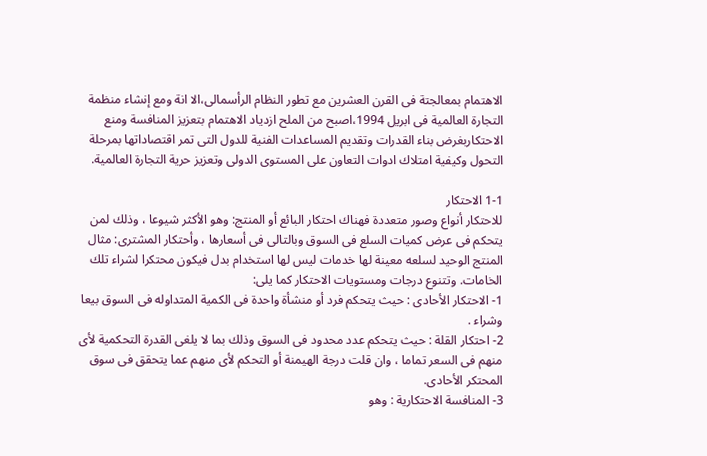الاهتمام بمعالجتة فى القرن العشرين مع تطور النظام الرأسمالى،الا انة ومع إنشاء منظمة التجارة العالمية فى ابريل 1994،اصبح من الملح ازدياد الاهتمام بتعزيز المنافسة ومنع الاحتكاربغرض بناء القدرات وتقديم المساعدات الفنية للدول التى تمر اقتصاداتها بمرحلة التحول وكيفية امتلاك ادوات التعاون على المستوى الدولى وتعزيز حرية التجارة العالمية.

1-1 الاحتكار
للاحتكار أنواع وصور متعددة فهناك احتكار البائع أو المنتج: وهو الأكثر شيوعا ، وذلك لمن يتحكم فى عرض كميات السلع فى السوق وبالتالى فى أسعارها ، وأحتكار المشترى: مثال المنتج الوحيد لسلعه معينة لها خدمات ليس لها استخدام بدل فيكون محتكرا لشراء تلك الخامات. وتتنوع درجات ومستويات الاحتكار كما يلى:
1- الاحتكار الأحادى : حيث يتحكم فرد أو منشأة واحدة فى الكمية المتداوله فى السوق بيعا وشراء .
2- احتكار القلة : حيث يتحكم عدد محدود فى السوق وذلك بما لا يلغى القدرة التحكمية لأى منهم فى السعر تماما ، وان قلت درجة الهيمنة أو التحكم لأى منهم عما يتحقق فى سوق المحتكر الأحادى.
3- المنافسة الاحتكارية : وهو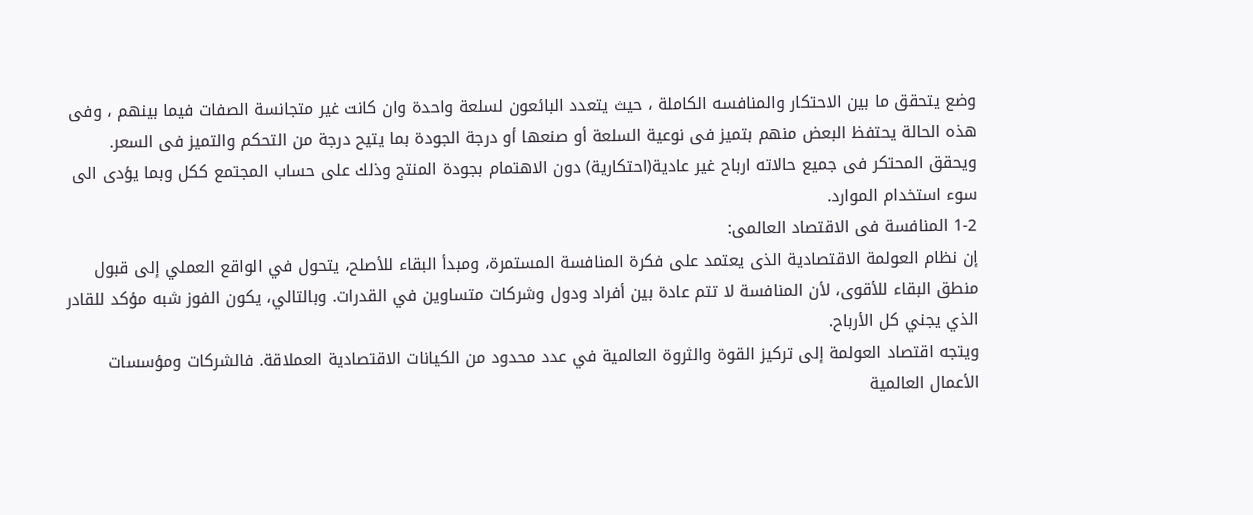وضع يتحقق ما بين الاحتكار والمنافسه الكاملة ، حيث يتعدد البائعون لسلعة واحدة وان كانت غير متجانسة الصفات فيما بينهم ، وفى هذه الحالة يحتفظ البعض منهم بتميز فى نوعية السلعة أو صنعها أو درجة الجودة بما يتيح درجة من التحكم والتميز فى السعر.
ويحقق المحتكر فى جميع حالاته ارباح غير عادية(احتكارية) دون الاهتمام بجودة المنتج وذلك على حساب المجتمع ككل وبما يؤدى الى سوء استخدام الموارد.
1-2 المنافسة فى الاقتصاد العالمى:
إن نظام العولمة الاقتصادية الذى يعتمد على فكرة المنافسة المستمرة، ومبدأ البقاء للأصلح، يتحول في الواقع العملي إلى قبول منطق البقاء للأقوى، لأن المنافسة لا تتم عادة بين أفراد ودول وشركات متساوين في القدرات. وبالتالي، يكون الفوز شبه مؤكد للقادر الذي يجني كل الأرباح.
ويتجه اقتصاد العولمة إلى تركيز القوة والثروة العالمية في عدد محدود من الكيانات الاقتصادية العملاقة. فالشركات ومؤسسات الأعمال العالمية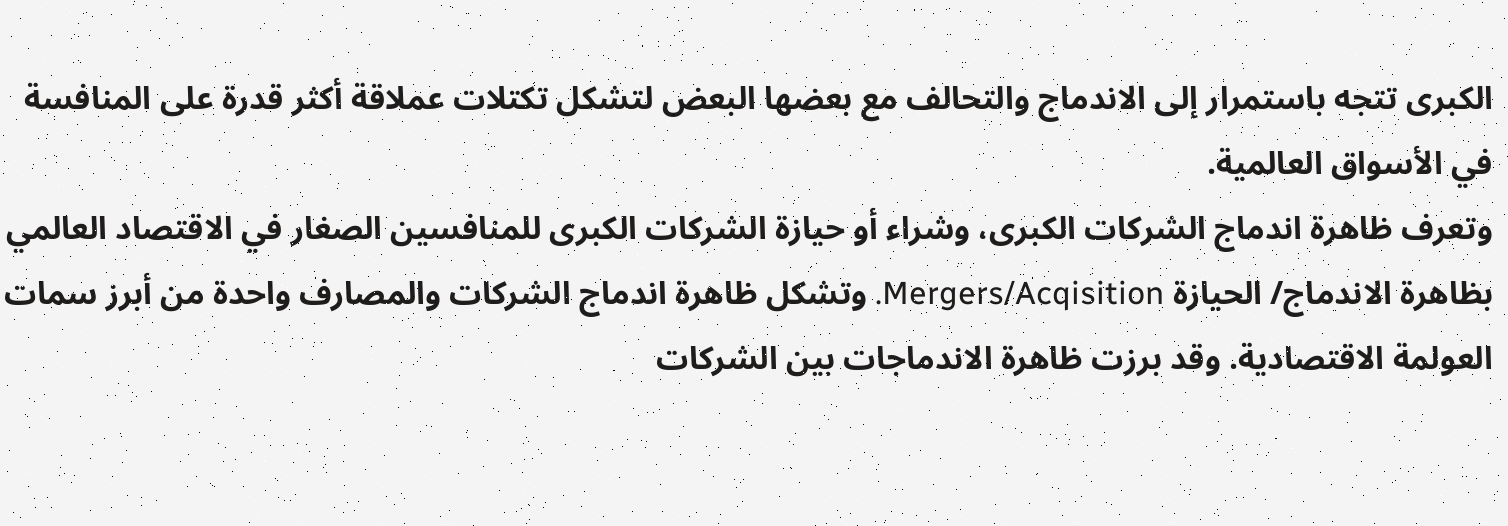الكبرى تتجه باستمرار إلى الاندماج والتحالف مع بعضها البعض لتشكل تكتلات عملاقة أكثر قدرة على المنافسة في الأسواق العالمية.
وتعرف ظاهرة اندماج الشركات الكبرى، وشراء أو حيازة الشركات الكبرى للمنافسين الصغار في الاقتصاد العالمي بظاهرة الاندماج/ الحيازة Mergers/Acqisition. وتشكل ظاهرة اندماج الشركات والمصارف واحدة من أبرز سمات العولمة الاقتصادية. وقد برزت ظاهرة الاندماجات بين الشركات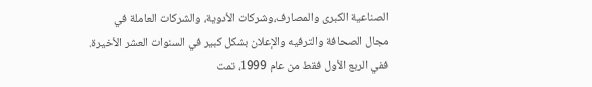الصناعية الكبرى والمصارف،وشركات الأدوية، والشركات العاملة في مجال الصحافة والترفيه والإعلان بشكل كبير في السنوات العشر الأخيرة.
ففي الربع الأول فقط من عام 1999، تمت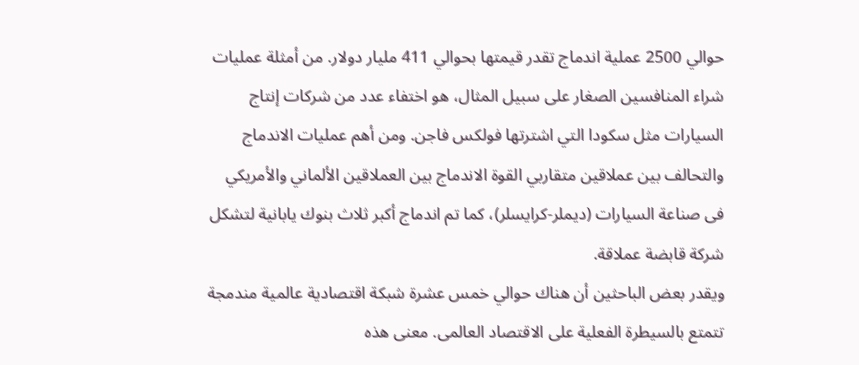حوالي 2500 عملية اندماج تقدر قيمتها بحوالي 411 مليار دولار. من أمثلة عمليات شراء المنافسين الصغار على سبيل المثال، هو اختفاء عدد من شركات إنتاج السيارات مثل سكودا التي اشترتها فولكس فاجن. ومن أهم عمليات الاندماج والتحالف بين عملاقين متقاربي القوة الاندماج بين العملاقين الألماني والأمريكي فى صناعة السيارات (ديملر-كرايسلر)، كما تم اندماج أكبر ثلاث بنوك يابانية لتشكل شركة قابضة عملاقة.
ويقدر بعض الباحثين أن هناك حوالي خمس عشرة شبكة اقتصادية عالمية مندمجة تتمتع بالسيطرة الفعلية على الاقتصاد العالمى. معنى هذه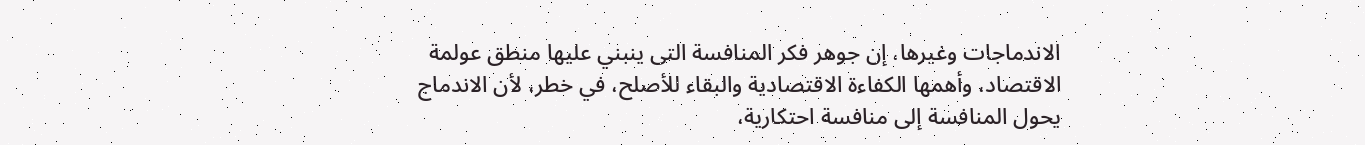الاندماجات وغيرها، إن جوهر فكر المنافسة التى ينبني عليها منطق عولمة الاقتصاد، وأهمها الكفاءة الاقتصادية والبقاء للأصلح، في خطر، لأن الاندماج يحول المنافسة إلى منافسة احتكارية،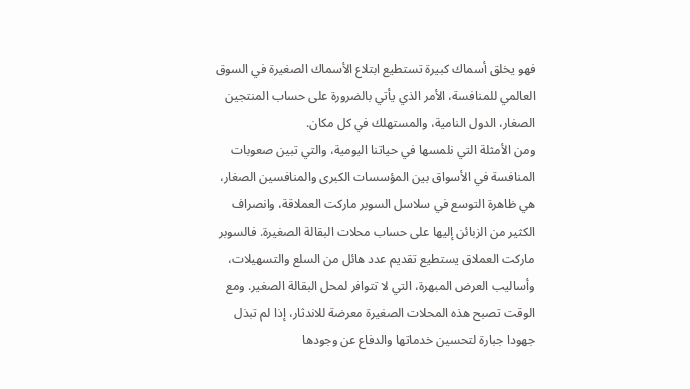فهو يخلق أسماك كبيرة تستطيع ابتلاع الأسماك الصغيرة في السوق العالمي للمنافسة، الأمر الذي يأتي بالضرورة على حساب المنتجين الصغار، الدول النامية، والمستهلك في كل مكان.
ومن الأمثلة التي نلمسها في حياتنا اليومية، والتي تبين صعوبات المنافسة في الأسواق بين المؤسسات الكبرى والمنافسين الصغار، هي ظاهرة التوسع في سلاسل السوبر ماركت العملاقة، وانصراف الكثير من الزبائن إليها على حساب محلات البقالة الصغيرة. فالسوبر ماركت العملاق يستطيع تقديم عدد هائل من السلع والتسهيلات، وأساليب العرض المبهرة، التي لا تتوافر لمحل البقالة الصغير. ومع الوقت تصبح هذه المحلات الصغيرة معرضة للاندثار، إذا لم تبذل جهودا جبارة لتحسين خدماتها والدفاع عن وجودها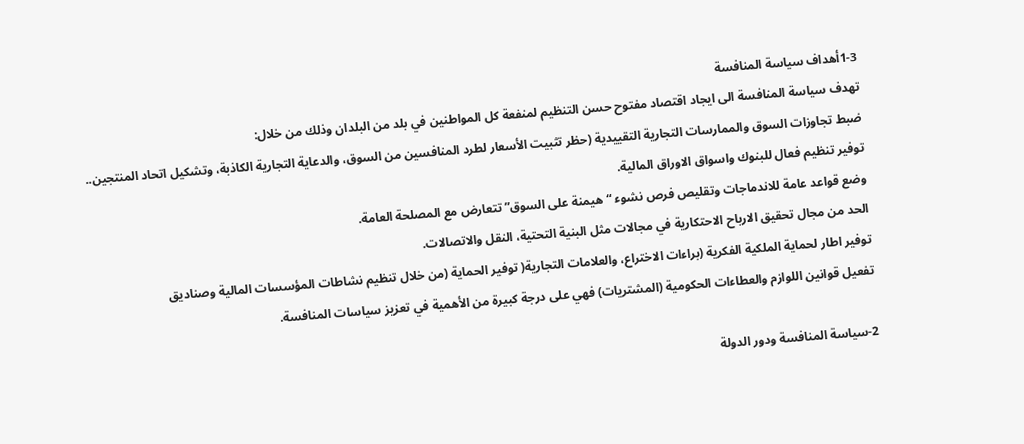1-3أهداف سياسة المنافسة
تهدف سياسة المنافسة الى ايجاد اقتصاد مفتوح حسن التنظيم لمنفعة كل المواطنين في بلد من البلدان وذلك من خلال:
ضبط تجاوزات السوق والممارسات التجارية التقييدية (حظر تثبيت الأسعار لطرد المنافسين من السوق، والدعاية التجارية الكاذبة، وتشكيل اتحاد المنتجين..
توفير تنظيم فعال للبنوك واسواق الاوراق المالية.
وضع قواعد عامة للاندماجات وتقليص فرص نشوء “هيمنة على السوق” تتعارض مع المصلحة العامة.
الحد من مجال تحقيق الارباح الاحتكارية في مجالات مثل البنية التحتية، النقل والاتصالات.
توفير اطار لحماية الملكية الفكرية (براءات الاختراع، والعلامات التجارية( توفير الحماية (من خلال تنظيم نشاطات المؤسسات المالية وصناديق
تفعيل قوانين اللوازم والعطاءات الحكومية (المشتريات) فهي على درجة كبيرة من الأهمية في تعزيز سياسات المنافسة.

2-سياسة المنافسة ودور الدولة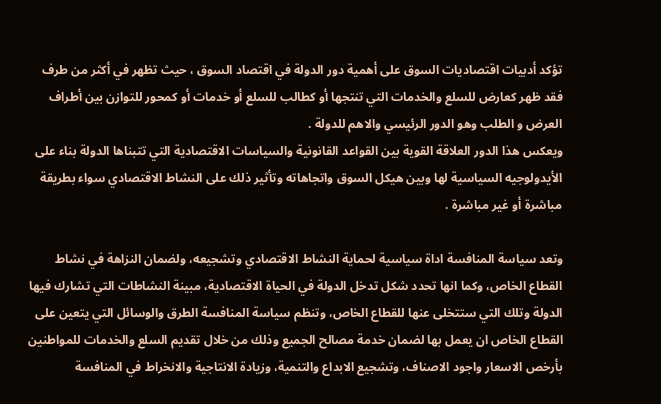تؤكد أدبيات اقتصاديات السوق على أهمية دور الدولة في اقتصاد السوق ، حيث تظهر في أكثر من طرف فقد ظهر كعارض للسلع والخدمات التي تنتجها أو كطالب للسلع أو خدمات أو كمحور للتوازن بين أطراف العرض و الطلب وهو الدور الرئيسي والاهم للدولة .
ويعكس هذا الدور العلاقة القوية بين القواعد القانونية والسياسات الاقتصادية التي تتبناها الدولة بناء على الأيدولوجيه السياسية لها وبين هيكل السوق واتجاهاته وتأثير ذلك على النشاط الاقتصادي سواء بطريقة مباشرة أو غير مباشرة .

وتعد سياسة المنافسة اداة سياسية لحماية النشاط الاقتصادي وتشجيعه، ولضمان النزاهة في نشاط القطاع الخاص، وكما انها تحدد شكل تدخل الدولة في الحياة الاقتصادية، مبينة النشاطات التي تشارك فيها الدولة وتلك التي ستتخلى عنها للقطاع الخاص، وتنظم سياسة المنافسة الطرق والوسائل التي يتعين على القطاع الخاص ان يعمل بها لضمان خدمة مصالح الجميع وذلك من خلال تقديم السلع والخدمات للمواطنين بأرخص الاسعار واجود الاصناف، وتشجيع الابداع والتنمية، وزيادة الانتاجية والانخراط في المنافسة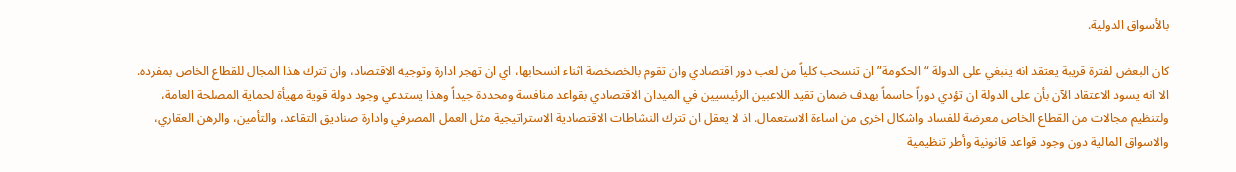بالأسواق الدولية.

كان البعض لفترة قريبة يعتقد انه ينبغي على الدولة “الحكومة” ان تنسحب كلياً من لعب دور اقتصادي وان تقوم بالخصخصة اثناء انسحابها، اي ان تهجر ادارة وتوجيه الاقتصاد، وان تترك هذا المجال للقطاع الخاص بمفرده. الا انه يسود الاعتقاد الآن بأن على الدولة ان تؤدي دوراً حاسماً بهدف ضمان تقيد اللاعبين الرئيسيين في الميدان الاقتصادي بقواعد منافسة ومحددة جيداً وهذا يستدعي وجود دولة قوية مهيأة لحماية المصلحة العامة، ولتنظيم مجالات من القطاع الخاص معرضة للفساد واشكال اخرى من اساءة الاستعمال. اذ لا يعقل ان تترك النشاطات الاقتصادية الاستراتيجية مثل العمل المصرفي وادارة صناديق التقاعد، والتأمين، والرهن العقاري، والاسواق المالية دون وجود قواعد قانونية وأطر تنظيمية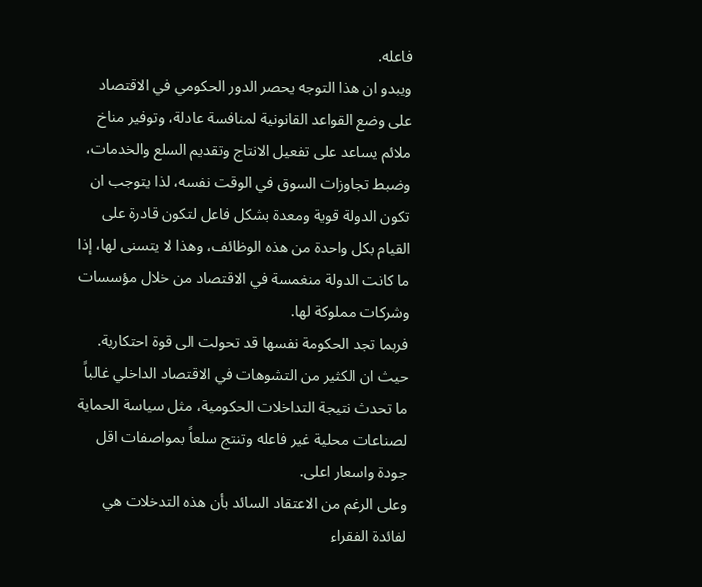فاعله.
ويبدو ان هذا التوجه يحصر الدور الحكومي في الاقتصاد على وضع القواعد القانونية لمنافسة عادلة، وتوفير مناخ ملائم يساعد على تفعيل الانتاج وتقديم السلع والخدمات، وضبط تجاوزات السوق في الوقت نفسه، لذا يتوجب ان تكون الدولة قوية ومعدة بشكل فاعل لتكون قادرة على القيام بكل واحدة من هذه الوظائف، وهذا لا يتسنى لها، إذا ما كانت الدولة منغمسة في الاقتصاد من خلال مؤسسات وشركات مملوكة لها.
فربما تجد الحكومة نفسها قد تحولت الى قوة احتكارية. حيث ان الكثير من التشوهات في الاقتصاد الداخلي غالباً ما تحدث نتيجة التداخلات الحكومية، مثل سياسة الحماية لصناعات محلية غير فاعله وتنتج سلعاً بمواصفات اقل جودة واسعار اعلى.
وعلى الرغم من الاعتقاد السائد بأن هذه التدخلات هي لفائدة الفقراء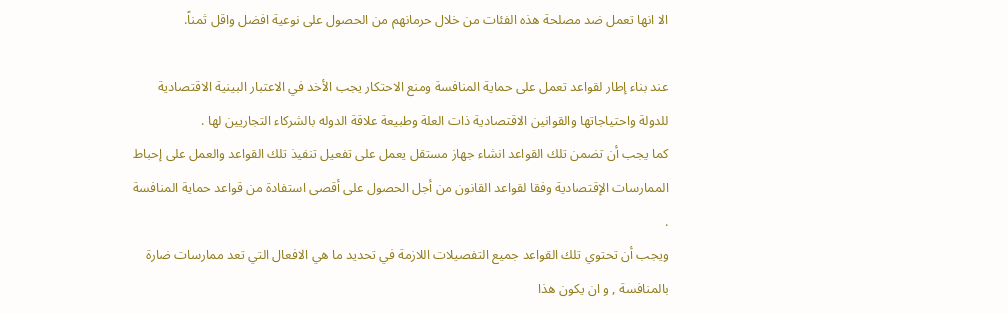الا انها تعمل ضد مصلحة هذه الفئات من خلال حرمانهم من الحصول على نوعية افضل واقل ثمناً.

عند بناء إطار لقواعد تعمل على حماية المنافسة ومنع الاحتكار يجب الأخد في الاعتبار البينية الاقتصادية للدولة واحتياجاتها والقوانين الاقتصادية ذات العلة وطبيعة علاقة الدوله بالشركاء التجاريين لها .
كما يجب أن تضمن تلك القواعد انشاء جهاز مستقل يعمل على تفعيل تنفيذ تلك القواعد والعمل على إحباط الممارسات الإقتصادية وفقا لقواعد القانون من أجل الحصول على أقصى استفادة من قواعد حماية المنافسة .
ويجب أن تحتوي تلك القواعد جميع التفصيلات اللازمة في تحديد ما هي الافعال التي تعد ممارسات ضارة بالمنافسة , و ان يكون هذا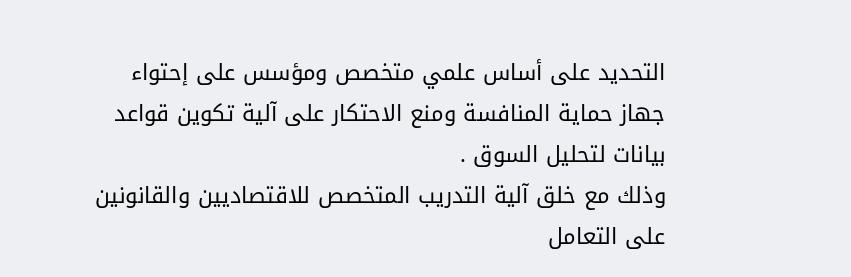التحديد على أساس علمي متخصص ومؤسس على إحتواء جهاز حماية المنافسة ومنع الاحتكار على آلية تكوين قواعد بيانات لتحليل السوق .
وذلك مع خلق آلية التدريب المتخصص للاقتصاديين والقانونين على التعامل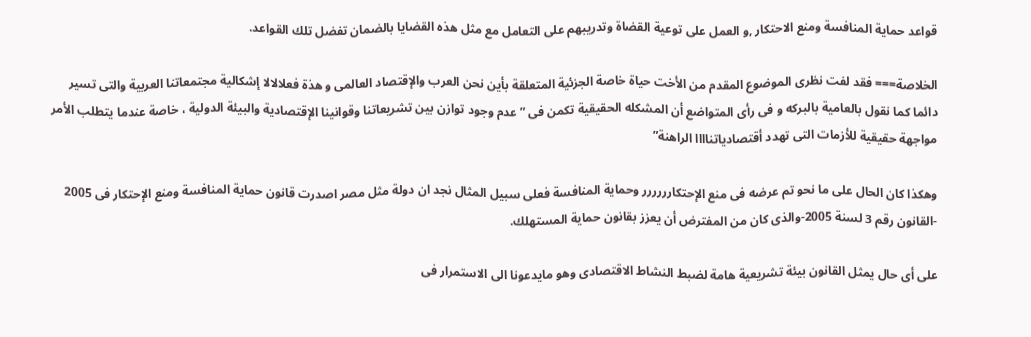قواعد حماية المنافسة ومنع الاحتكار ,و العمل على توعية القضاة وتدريبهم على التعامل مع مثل هذه القضايا بالضمان تفضل تلك القواعد.

الخلاصة=== فقد لفت نظرى الموضوع المقدم من الأخت حياة خاصة الجزئية المتعلقة بأين نحن العرب والإقتصاد العالمى و هذة فعلالالا إشكالية مجتمعاتنا العربية والتى تسير دائما كما نقول بالعامية بالبركه و فى رأى المتواضع أن المشكله الحقيقية تكمن فى ” عدم وجود توازن بين تشريعاتنا وقوانينا الإقتصادية والبيئة الدولية ، خاصة عندما يتطلب الأمر مواجهة حقيقية للأزمات التى تهدد أقتصادياتناااا الراهنة”

وهكذا كان الحال على ما نحو تم عرضه فى منع الإحتكارررررر وحماية المنافسة فعلى سبيل المثال نجد ان دولة مثل مصر اصدرت قانون حماية المنافسة ومنع الإحتكار فى 2005 -القانون رقم 3 لسنة 2005-والذى كان من المفترض أن يعزز بقانون حماية المستهلك.

على أى حال يمثل القانون بيئة تشريعية هامة لضبط النشاط الاقتصادى وهو مايدعونا الى الاستمرار فى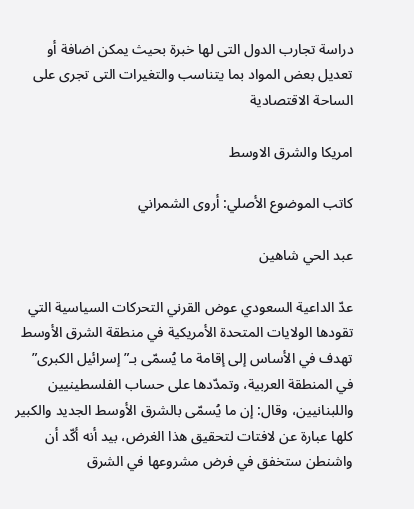دراسة تجارب الدول التى لها خبرة بحيث يمكن اضافة أو تعديل بعض المواد بما يتناسب والتغيرات التى تجرى على الساحة الاقتصادية

امريكا والشرق الاوسط

كاتب الموضوع الأصلي: أروى الشمراني

عبد الحي شاهين

عدّ الداعية السعودي عوض القرني التحركات السياسية التي تقودها الولايات المتحدة الأمريكية في منطقة الشرق الأوسط تهدف في الأساس إلى إقامة ما يُسمّى بـ”إسرائيل الكبرى” في المنطقة العربية، وتمدّدها على حساب الفلسطينيين واللبنانيين، وقال: إن ما يُسمّى بالشرق الأوسط الجديد والكبير كلها عبارة عن لافتات لتحقيق هذا الغرض، بيد أنه أكّد أن واشنطن ستخفق في فرض مشروعها في الشرق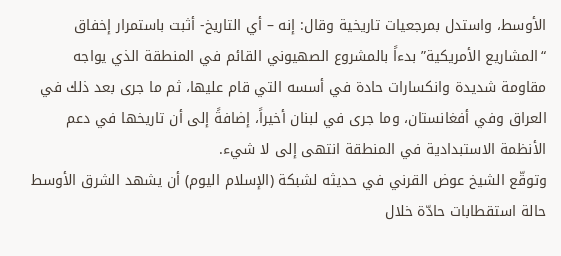الأوسط، واستدل بمرجعيات تاريخية وقال: إنه – أي التاريخ- أثبت باستمرار إخفاق “المشاريع الأمريكية” بدءاً بالمشروع الصهيوني القائم في المنطقة الذي يواجه مقاومة شديدة وانكسارات حادة في أسسه التي قام عليها، ثم ما جرى بعد ذلك في العراق وفي أفغانستان، وما جرى في لبنان أخيراً، إضافةً إلى أن تاريخها في دعم الأنظمة الاستبدادية في المنطقة انتهى إلى لا شيء.
وتوقّع الشيخ عوض القرني في حديثه لشبكة (الإسلام اليوم) أن يشهد الشرق الأوسط حالة استقطابات حادّة خلال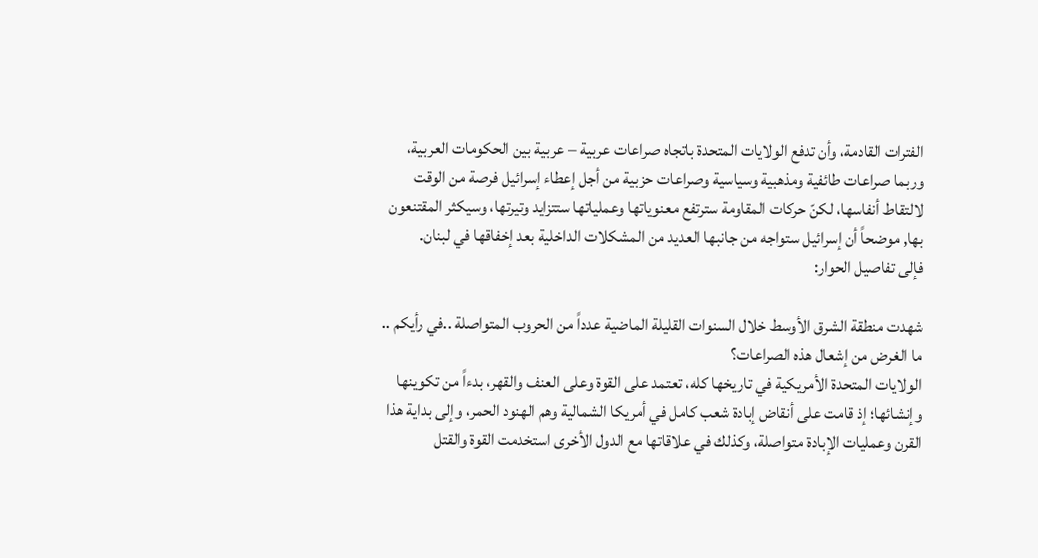الفترات القادمة، وأن تدفع الولايات المتحدة باتجاه صراعات عربية – عربية بين الحكومات العربية، وربما صراعات طائفية ومذهبية وسياسية وصراعات حزبية من أجل إعطاء إسرائيل فرصة من الوقت لالتقاط أنفاسها، لكنّ حركات المقاومة سترتفع معنوياتها وعملياتها ستتزايد وتيرتها، وسيكثر المقتنعون بها, موضحاً أن إسرائيل ستواجه من جانبها العديد من المشكلات الداخلية بعد إخفاقها في لبنان.
فإلى تفاصيل الحوار:

شهدت منطقة الشرق الأوسط خلال السنوات القليلة الماضية عدداً من الحروب المتواصلة ..في رأيكم .. ما الغرض من إشعال هذه الصراعات؟
الولايات المتحدة الأمريكية في تاريخها كله، تعتمد على القوة وعلى العنف والقهر، بدءاً من تكوينها وإنشائها؛ إذ قامت على أنقاض إبادة شعب كامل في أمريكا الشمالية وهم الهنود الحمر، وإلى بداية هذا القرن وعمليات الإبادة متواصلة، وكذلك في علاقاتها مع الدول الأخرى استخدمت القوة والقتل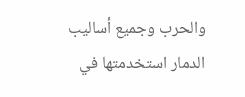والحرب وجميع أساليب الدمار استخدمتها في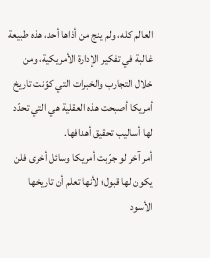العالم كله، ولم ينج من أذاها أحد، هذه طبيعة غالبة في تفكير الإدارة الأمريكية، ومن خلال التجارب والخبرات التي كوّنت تاريخ أمريكا أصبحت هذه العقلية هي التي تحدّد لها أساليب تحقيق أهدافها.
أمر آخر لو جرّبت أمريكا وسائل أخرى فلن يكون لها قبول؛ لأنها تعلم أن تاريخها الأسود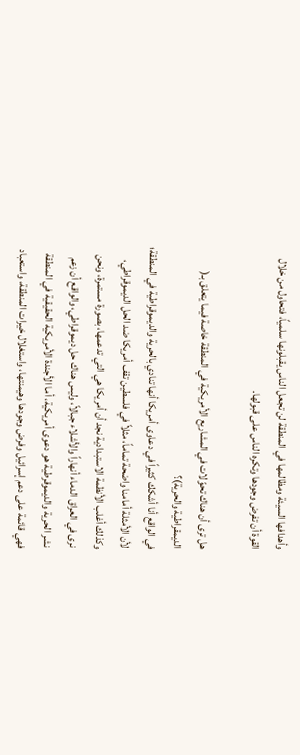وأهدافها السيئة ومظالمها في المنطقة لن تجعل الناس يقبلونها سلمياً، فتحاول من خلال القوة أن تفرض وجودها وتكره الناس على قبولها.

هل ترى أن هناك تحوّلات في المشاريع الأمريكية في المنطقة خاصة فيما يتعلق بـ( الديمقراطية والحرية)؟
في الواقع أنا أشكك كثيراً في دعاوى أمريكا أنها تنادي بالحرية والديموقراطية في المنطقة؛ لأن الأمثلة أمامنا واضحة تماماً، مثلاً في فلسطين تقف أمريكا ضد الحل الديموقراطي، وكذلك أغلب الأنظمة الاستبدادية نجد أن أمريكا هي التي تدعمها، بصورة مستمرة، ونحن نرى في العراق الدماء أنهاراً والأشلاء جبالاً، وليس هناك حل ديموقراطي، والواقع أن زعم نشر الحرية والديموقرطية هو دعوى أمريكية، أما الأجندة الأمريكية الحقيقية في المنطقة فهي قائمة على دعم إسرائيل وفرض وجودها وهيمنتها، واستغلال خيرات المنطقة، واستعباد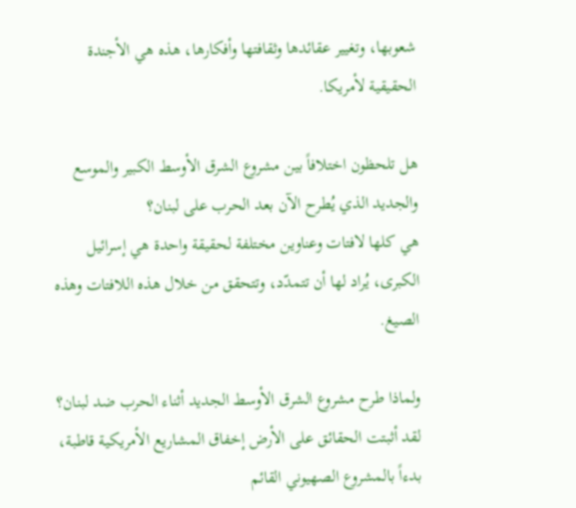شعوبها، وتغيير عقائدها وثقافتها وأفكارها، هذه هي الأجندة الحقيقية لأمريكا.

هل تلحظون اختلافاً بين مشروع الشرق الأوسط الكبير والموسع والجديد الذي يُطرح الآن بعد الحرب على لبنان؟
هي كلها لافتات وعناوين مختلفة لحقيقة واحدة هي إسرائيل الكبرى، يُراد لها أن تتمدّد، وتتحقق من خلال هذه اللافتات وهذه الصيغ.

ولماذا طرح مشروع الشرق الأوسط الجديد أثناء الحرب ضد لبنان؟
لقد أثبتت الحقائق على الأرض إخفاق المشاريع الأمريكية قاطبة، بدءاً بالمشروع الصهيوني القائم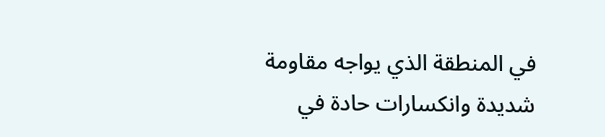في المنطقة الذي يواجه مقاومة شديدة وانكسارات حادة في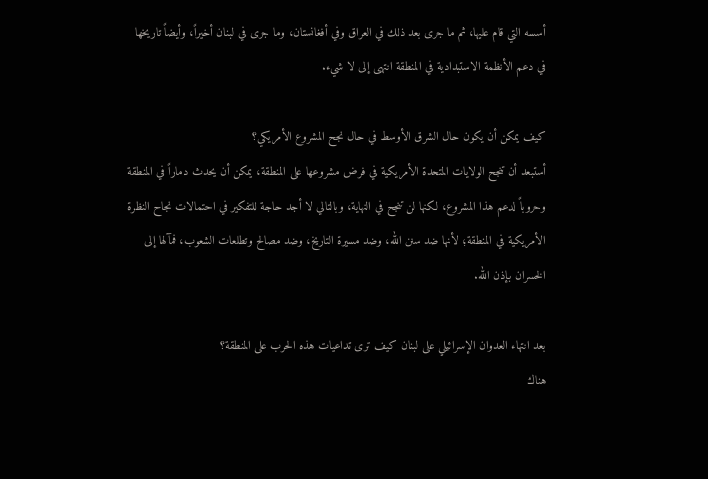أسسه التي قام عليها، ثم ما جرى بعد ذلك في العراق وفي أفغانستان، وما جرى في لبنان أخيراً، وأيضاً تاريخها في دعم الأنظمة الاستبدادية في المنطقة انتهى إلى لا شيء.

كيف يمكن أن يكون حال الشرق الأوسط في حال نجح المشروع الأمريكي؟
أستبعد أن تنجح الولايات المتحدة الأمريكية في فرض مشروعها على المنطقة، يمكن أن يحدث دماراً في المنطقة وحروباً لدعم هذا المشروع، لكنها لن تنجح في النهاية، وبالتالي لا أجد حاجة للتفكير في احتمالات نجاح النظرة الأمريكية في المنطقة؛ لأنها ضد سنن الله، وضد مسيرة التاريخ، وضد مصالح وتطلعات الشعوب، فمآلها إلى الخسران بإذن الله.

بعد انتهاء العدوان الإسرائيلي على لبنان كيف ترى تداعيات هذه الحرب على المنطقة؟
هناك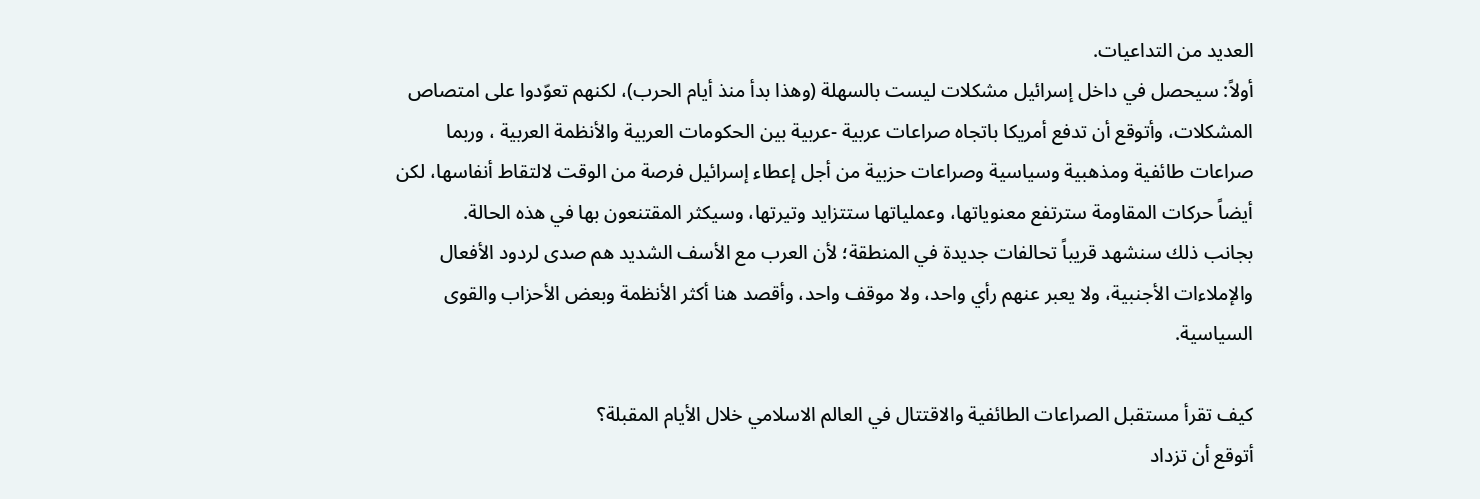العديد من التداعيات.
أولاً: سيحصل في داخل إسرائيل مشكلات ليست بالسهلة (وهذا بدأ منذ أيام الحرب)، لكنهم تعوّدوا على امتصاص المشكلات، وأتوقع أن تدفع أمريكا باتجاه صراعات عربية -عربية بين الحكومات العربية والأنظمة العربية ، وربما صراعات طائفية ومذهبية وسياسية وصراعات حزبية من أجل إعطاء إسرائيل فرصة من الوقت لالتقاط أنفاسها، لكن أيضاً حركات المقاومة سترتفع معنوياتها، وعملياتها ستتزايد وتيرتها، وسيكثر المقتنعون بها في هذه الحالة.
بجانب ذلك سنشهد قريباً تحالفات جديدة في المنطقة؛ لأن العرب مع الأسف الشديد هم صدى لردود الأفعال والإملاءات الأجنبية، ولا يعبر عنهم رأي واحد، ولا موقف واحد، وأقصد هنا أكثر الأنظمة وبعض الأحزاب والقوى السياسية.

كيف تقرأ مستقبل الصراعات الطائفية والاقتتال في العالم الاسلامي خلال الأيام المقبلة؟
أتوقع أن تزداد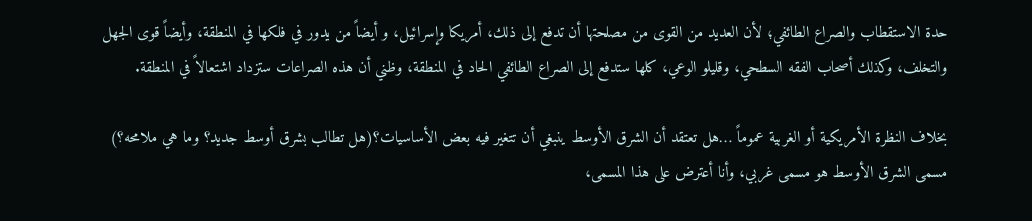حدة الاستقطاب والصراع الطائفي؛ لأن العديد من القوى من مصلحتها أن تدفع إلى ذلك، أمريكا وإسرائيل، و أيضاً من يدور في فلكها في المنطقة، وأيضاً قوى الجهل والتخلف، وكذلك أصحاب الفقه السطحي، وقليلو الوعي، كلها ستدفع إلى الصراع الطائفي الحاد في المنطقة، وظني أن هذه الصراعات ستزداد اشتعالاً في المنطقة.

بخلاف النظرة الأمريكية أو الغربية عموماً …هل تعتقد أن الشرق الأوسط ينبغي أن تتغير فيه بعض الأساسيات؟(هل تطالب بشرق أوسط جديد؟ وما هي ملامحه؟)
مسمى الشرق الأوسط هو مسمى غربي، وأنا أعترض على هذا المسمى،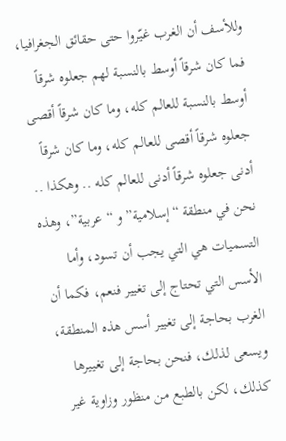وللأسف أن الغرب غيّروا حتى حقائق الجغرافيا، فما كان شرقاً أوسط بالنسبة لهم جعلوه شرقاً أوسط بالنسبة للعالم كله، وما كان شرقاً أقصى جعلوه شرقاً أقصى للعالم كله، وما كان شرقاً أدنى جعلوه شرقاً أدنى للعالم كله .. وهكذا ..
نحن في منطقة “إسلامية” و “عربية”، وهذه التسميات هي التي يجب أن تسود، وأما الأسس التي تحتاج إلى تغيير فنعم، فكما أن الغرب بحاجة إلى تغيير أسس هذه المنطقة، ويسعى لذلك، فنحن بحاجة إلى تغييرها كذلك، لكن بالطبع من منظور وزاوية غير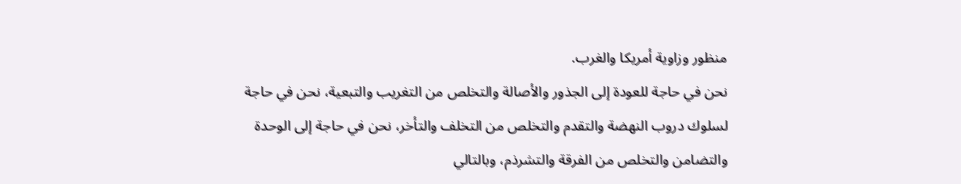منظور وزاوية أمريكا والغرب.
نحن في حاجة للعودة إلى الجذور والأصالة والتخلص من التغريب والتبعية، نحن في حاجة لسلوك دروب النهضة والتقدم والتخلص من التخلف والتأخر، نحن في حاجة إلى الوحدة والتضامن والتخلص من الفرقة والتشرذم، وبالتالي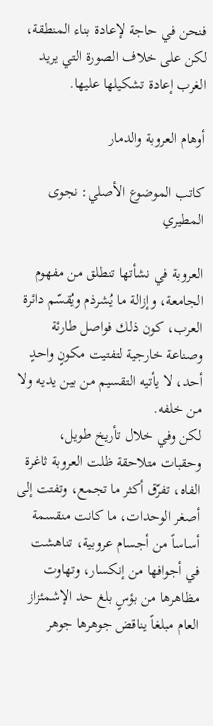فنحن في حاجة لإعادة بناء المنطقة، لكن على خلاف الصورة التي يريد الغرب إعادة تشكيلها عليها.

أوهام العروبة والدمار

كاتب الموضوع الأصلي: نجوى المطيري

العروبة في نشأتها تنطلق من مفهوم الجامعة، وإزالة ما يُشرذم ويُقسّم دائرة العرب، كون ذلك فواصل طارئة وصناعة خارجية لتفتيت مكونٍ واحدٍ أحد، لا يأتيه التقسيم من بين يديه ولا من خلفه.
لكن وفي خلال تأريخ طويل، وحقبات متلاحقة ظلت العروبة ثاغرة الفاه، تفرّق أكثر ما تجمع، وتفتت إلى أصغر الوحدات، ما كانت منقسمة أساساً من أجسام عروبية، تناهشت في أجوافها من إنكسار، وتهاوت مظاهرها من بؤسٍ بلغ حد الإشمئزاز العام مبلغاً يناقض جوهرها جوهر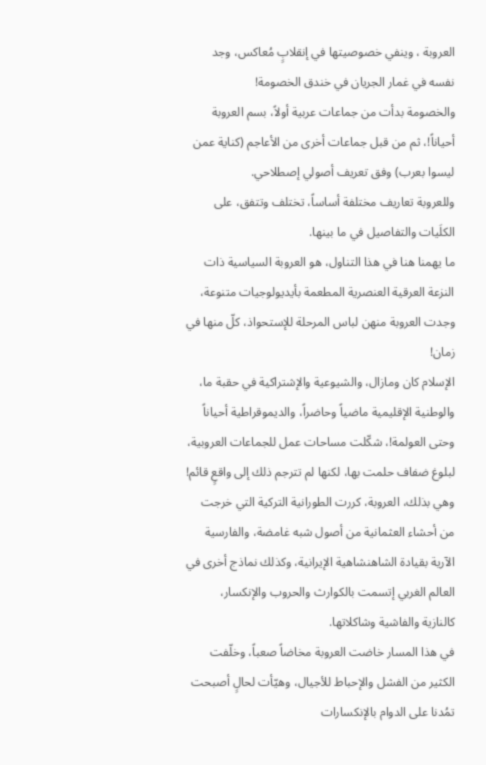العروبة ، وينفي خصوصيتها في إنقلابٍ مُعاكس، وجد نفسه في غمار الجريان في خندق الخصومة!
والخصومة بدأت من جماعات عربية أولاً، بسم العروبة أحياناً!، ثم من قبل جماعات أخرى من الأعاجم (كناية عمن ليسوا بعرب) وفق تعريف أصولي إصطلاحي.
وللعروبة تعاريف مختلفة أساساً، تختلف وتتفق، على الكلَيات والتفاصيل في ما بينها.
ما يهمنا هنا في هذا التناول، هو العروبة السياسية ذات النزعة العرقية العنصرية المطعمة بأيديولوجيات متنوعة، وجدت العروبة منهن لباس المرحلة للإستحواذ، كلّ منها في زمان!
الإسلام كان ومازال، والشيوعية والإشتراكية في حقبة ما، والوطنية الإقليمية ماضياً وحاضراً، والديموقراطية أحياناً وحتى العولمة!، شكّلت مساحات عمل للجماعات العروبية، لبلوغ ضفاف حلمت بها، لكنها لم تترجم ذلك إلى واقعٍ قائم!
وهي بذلك، العروبة، كررت الطورانية التركية التي خرجت من أحشاء العثمانية من أصول شبه غامضة، والفارسية الآرية بقيادة الشاهنشاهية الإيرانية، وكذلك نماذج أخرى في العالم الغربي إتسمت بالكوارث والحروب والإنكسار، كالنازية والفاشية وشاكلاتها.
في هذا المسار خاضت العروبة مخاضاً صعباً، وخلّفت الكثير من الفشل والإحباط للأجيال، وهيّأت لحالٍ أصبحت تمُدنا على الدوام بالإنكسارات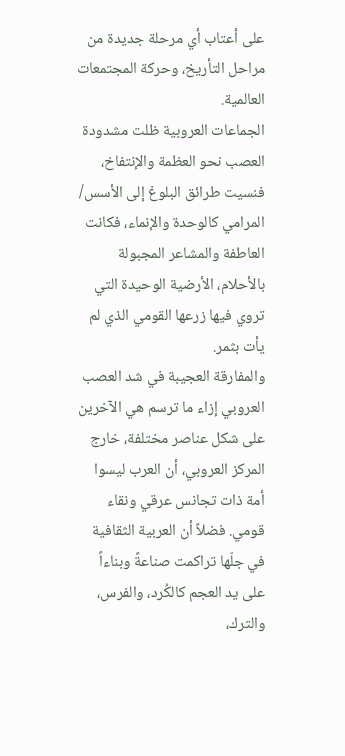على أعتاب أي مرحلة جديدة من مراحل التأريخ، وحركة المجتمعات العالمية.
الجماعات العروبية ظلت مشدودة العصب نحو العظمة والإنتفاخ، فنسيت طرائق البلوغ إلى الأسس/ المرامي كالوحدة والإنماء، فكانت العاطفة والمشاعر المجبولة بالأحلام، الأرضية الوحيدة التي تروي فيها زرعها القومي الذي لم يأت بثمر.
والمفارقة العجيبة في شد العصب العروبي إزاء ما ترسم هي الآخرين على شكل عناصر مختلفة، خارج المركز العروبي، أن العرب ليسوا أمة ذات تجانس عرقي ونقاء قومي. فضلاً أن العربية الثقافية في جلّها تراكمت صناعةً وبناءاً على يد العجم كالكُرد، والفرس، والترك،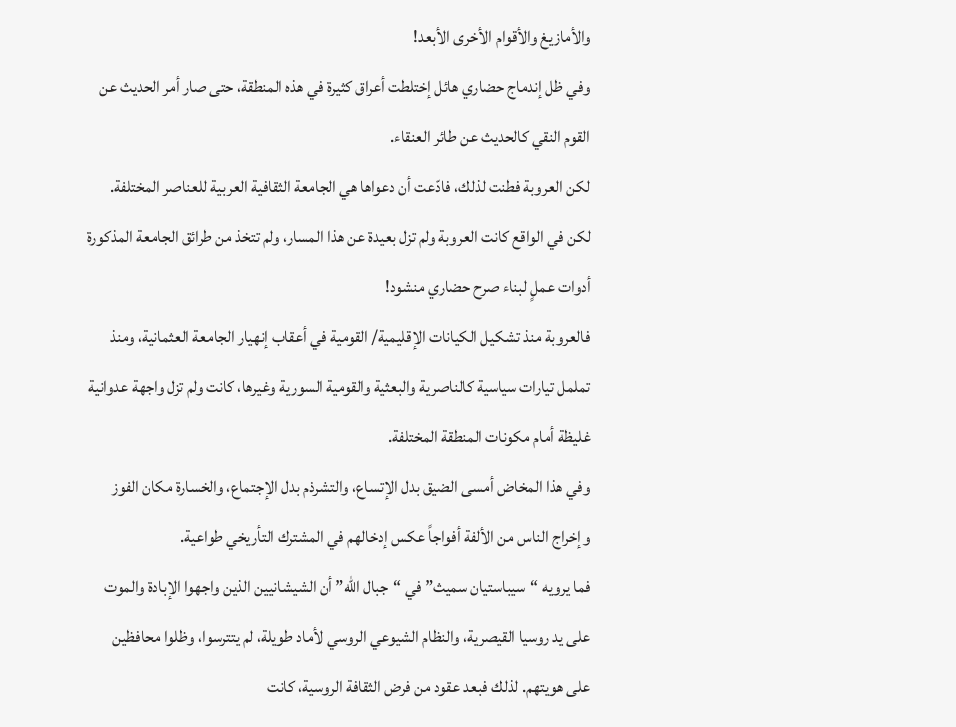والأمازيغ والأقوام الأخرى الأبعد!
وفي ظل إندماج حضاري هائل إختلطت أعراق كثيرة في هذه المنطقة، حتى صار أمر الحديث عن القوم النقي كالحديث عن طائر العنقاء.
لكن العروبة فطنت لذلك، فادّعت أن دعواها هي الجامعة الثقافية العربية للعناصر المختلفة. لكن في الواقع كانت العروبة ولم تزل بعيدة عن هذا المسار، ولم تتخذ من طرائق الجامعة المذكورة أدوات عملٍ لبناء صرح حضاري منشود!
فالعروبة منذ تشكيل الكيانات الإقليمية/ القومية في أعقاب إنهيار الجامعة العثمانية، ومنذ تململ تيارات سياسية كالناصرية والبعثية والقومية السورية وغيرها، كانت ولم تزل واجهة عدوانية غليظة أمام مكونات المنطقة المختلفة.
وفي هذا المخاض أمسى الضيق بدل الإتساع، والتشرذم بدل الإجتماع، والخسارة مكان الفوز وإخراج الناس من الألفة أفواجاً عكس إدخالهم في المشترك التأريخي طواعية.
فما يرويه “سيباستيان سميث” في “جبال الله” أن الشيشانيين الذين واجهوا الإبادة والموت على يد روسيا القيصرية، والنظام الشيوعي الروسي لأماد طويلة، لم يتترسوا، وظلوا محافظين على هويتهم. لذلك فبعد عقود من فرض الثقافة الروسية، كانت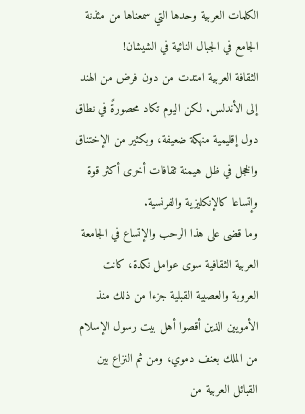الكلمات العربية وحدها التي سمعناها من مئذنة الجامع في الجبال النائية في الشيشان!
الثقافة العربية امتدت من دون فرض من الهند إلى الأندلس. لكن اليوم تكاد محصورةً في نطاق دول إقليمية منهكة ضعيفة، وبكثير من الإختناق والخجل في ظل هيمنة ثقافات أخرى أكثر قوة وإتساعا كالإنكليزية والفرنسية.
وما قضى على هذا الرحب والإتساع في الجامعة العربية الثقافية سوى عوامل نكدة، كانت العروبة والعصبية القبلية جزءا من ذلك منذ الأمويين الذين أقصوا أهل بيت رسول الإسلام من الملك بعنف دموي، ومن ثم النزاع بين القبائل العربية من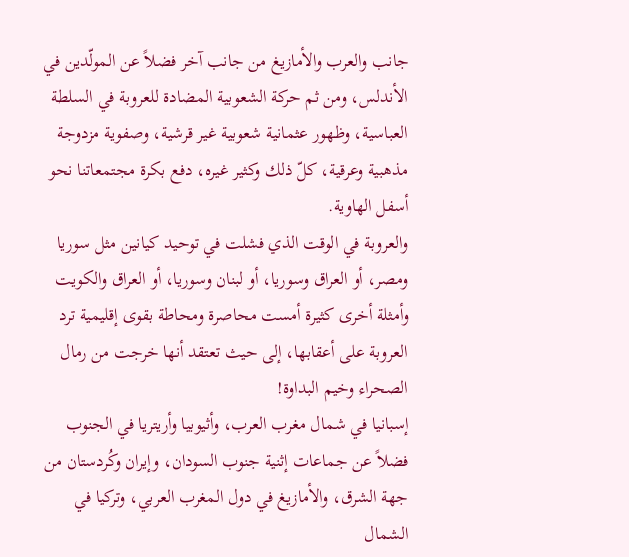جانب والعرب والأمازيغ من جانب آخر فضلاً عن المولّدين في الأندلس، ومن ثم حركة الشعوبية المضادة للعروبة في السلطة العباسية، وظهور عثمانية شعوبية غير قرشية، وصفوية مزدوجة مذهبية وعرقية، كلّ ذلك وكثير غيره، دفع بكرة مجتمعاتنا نحو أسفل الهاوية.
والعروبة في الوقت الذي فشلت في توحيد كيانين مثل سوريا ومصر، أو العراق وسوريا، أو لبنان وسوريا، أو العراق والكويت وأمثلة أخرى كثيرة أمست محاصرة ومحاطة بقوى إقليمية ترد العروبة على أعقابها، إلى حيث تعتقد أنها خرجت من رمال الصحراء وخيم البداوة!
إسبانيا في شمال مغرب العرب، وأثيوبيا وأريتريا في الجنوب فضلاً عن جماعات إثنية جنوب السودان، وإيران وكُردستان من جهة الشرق، والأمازيغ في دول المغرب العربي، وتركيا في الشمال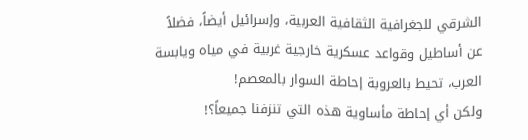الشرقي للجغرافية الثقافية العربية، وإسرائيل أيضاً، فضلاً عن أساطيل وقواعد عسكرية خارجية غربية في مياه ويابسة العرب، تحيط بالعروبة إحاطة السوار بالمعصم!
ولكن أي إحاطة مأساوية هذه التي تنزفنا جميعاً؟!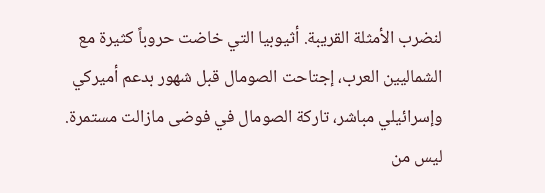لنضرب الأمثلة القريبة. أثيوبيا التي خاضت حروباً كثيرة مع الشماليين العرب، إجتاحت الصومال قبل شهور بدعم أميركي وإسرائيلي مباشر، تاركة الصومال في فوضى مازالت مستمرة.
ليس من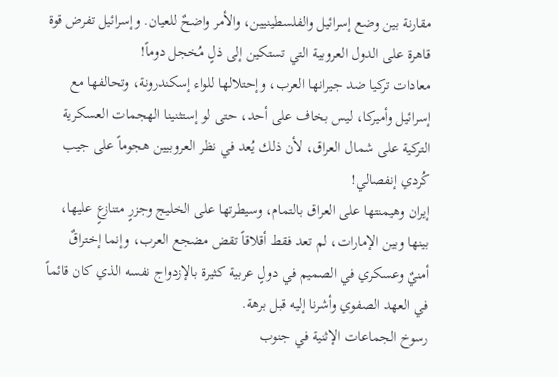مقارنة بين وضع إسرائيل والفلسطينيين، والأمر واضحٌ للعيان. وإسرائيل تفرض قوة قاهرة على الدول العروبية التي تستكين إلى ذلٍ مُخجل دوماً!
معادات تركيا ضد جيرانها العرب، وإحتلالها للواء إسكندرونة، وتحالفها مع إسرائيل وأميركا، ليس بخاف على أحد، حتى لو إستثنينا الهجمات العسكرية التركية على شمال العراق، لأن ذلك يُعد في نظر العروبيين هجوماً على جيب كُردي إنفصالي!
إيران وهيمنتها على العراق بالتمام، وسيطرتها على الخليج وجزرٍ متنازعٍ عليها، بينها وبين الإمارات، لم تعد فقط أقلاقاً تقض مضجع العرب، وإنما إختراقٌ أمنيٌ وعسكري في الصميم في دولٍ عربية كثيرة بالإزدواج نفسه الذي كان قائماً في العهد الصفوي وأشرنا إليه قبل برهة.
رسوخ الجماعات الإثنية في جنوب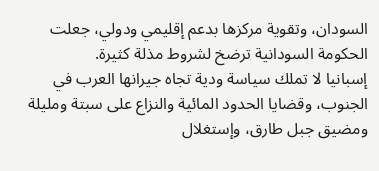السودان، وتقوية مركزها بدعم إقليمي ودولي، جعلت الحكومة السودانية ترضخ لشروط مذلة كثيرة.
إسبانيا لا تملك سياسة ودية تجاه جيرانها العرب في الجنوب، وقضايا الحدود المائية والنزاع على سبتة ومليلة ومضيق جبل طارق، وإستغلال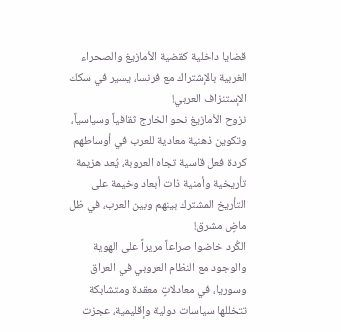قضايا داخلية كقضية الأمازيغ والصحراء الغربية بالإشتراك مع فرنسا، يسير في سكك الإستنزاف العربي!
نزوح الأمازيغ نحو الخارج ثقافياً وسياسياً، وتكوين ذهنية معادية للعرب في أوساطهم كردة فعل قاسية تجاه العروبة، يُعد هزيمة تأريخية وأمنية ذات أبعاد وخيمة على التأريخ المشترك بينهم وبين العرب، في ظل ماضٍ مشرق!
الكُرد خاضوا صراعاً مريراً على الهوية والوجود مع النظام العروبي في العراق وسوريا، في معادلاتٍ معقدة ومتشابكة تتخللها سياسات دولية وإقليمية، عجزت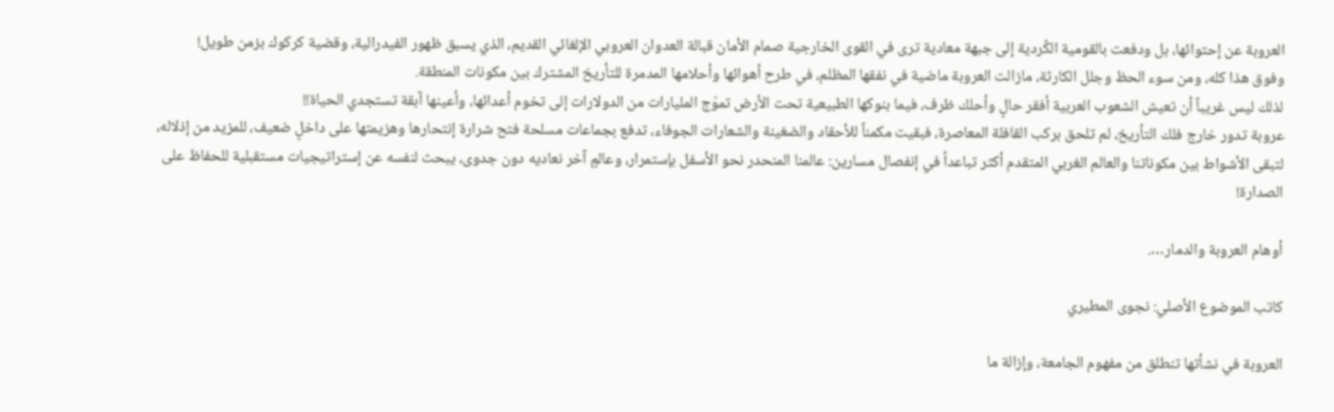العروبة عن إحتوائها، بل ودفعت بالقومية الكُردية إلى جبهة معادية ترى في القوى الخارجية صمام الأمان قبالة العدوان العروبي الإلغائي القديم، الذي يسبق ظهور الفيدرالية، وقضية كركوك بزمن طويل!
وفوق هذا كله، ومن سوء الحظ وجلل الكارثة، مازالت العروبة ماضية في نفقها المظلم، في طرح أهوائها وأحلامها المدمرة للتأريخ المشترك بين مكونات المنطقة.
لذلك ليس غريباً أن تعيش الشعوب العربية أفقر حالٍ وأحلك ظرف، فيما بنوكها الطبيعية تحت الأرض تموّج المليارات من الدولارات إلى تخوم أعدائها، وأعينها آبقة تستجدي الحياة!!
عروبة تدور خارج فلك التأريخ، لم تلحق بركب القافلة المعاصرة، فبقيت مكمناً للأحقاد والضغينة والشعارات الجوفاء، تدفع بجماعات مسلحة فتح شرارة إنتحارها وهزيمتها على داخلٍ ضعيف، للمزيد من إذلاله، لتبقى الأشواط بين مكوناتنا والعالم الغربي المتقدم أكثر تباعداً في إنفصال مسارين: عالمنا المنحدر نحو الأسفل بإستمرار، وعالمٍ آخر نعاديه دون جدوى، يبحث لنفسه عن إستراتيجيات مستقبلية للحفاظ على الصدارة!

أوهام العروبة والدمار….

كاتب الموضوع الأصلي: نجوى المطيري

العروبة في نشأتها تنطلق من مفهوم الجامعة، وإزالة ما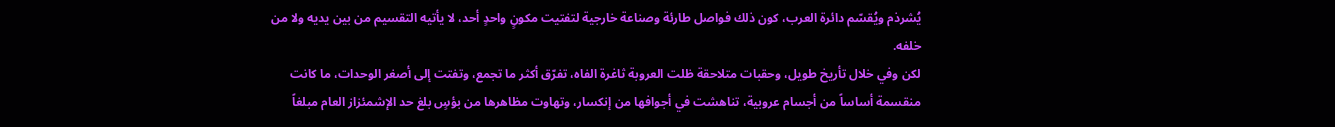يُشرذم ويُقسّم دائرة العرب، كون ذلك فواصل طارئة وصناعة خارجية لتفتيت مكونٍ واحدٍ أحد، لا يأتيه التقسيم من بين يديه ولا من خلفه.
لكن وفي خلال تأريخ طويل، وحقبات متلاحقة ظلت العروبة ثاغرة الفاه، تفرّق أكثر ما تجمع، وتفتت إلى أصغر الوحدات، ما كانت منقسمة أساساً من أجسام عروبية، تناهشت في أجوافها من إنكسار، وتهاوت مظاهرها من بؤسٍ بلغ حد الإشمئزاز العام مبلغاً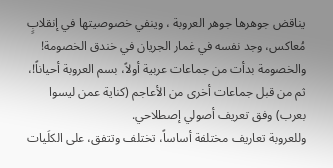يناقض جوهرها جوهر العروبة ، وينفي خصوصيتها في إنقلابٍ مُعاكس، وجد نفسه في غمار الجريان في خندق الخصومة!
والخصومة بدأت من جماعات عربية أولاً، بسم العروبة أحياناً!، ثم من قبل جماعات أخرى من الأعاجم (كناية عمن ليسوا بعرب) وفق تعريف أصولي إصطلاحي.
وللعروبة تعاريف مختلفة أساساً، تختلف وتتفق، على الكلَيات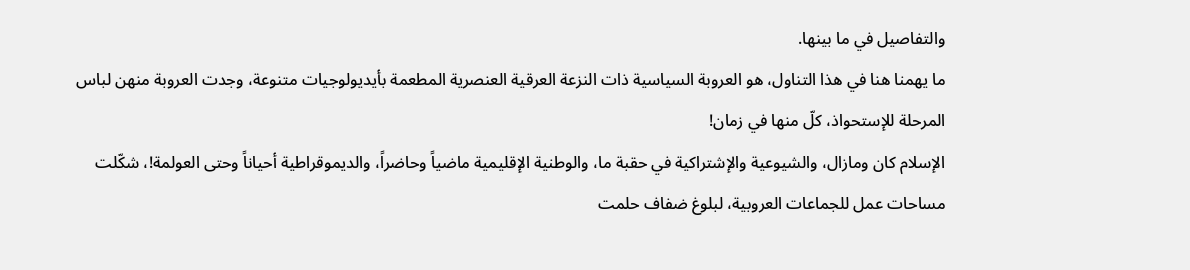والتفاصيل في ما بينها.
ما يهمنا هنا في هذا التناول، هو العروبة السياسية ذات النزعة العرقية العنصرية المطعمة بأيديولوجيات متنوعة، وجدت العروبة منهن لباس المرحلة للإستحواذ، كلّ منها في زمان!
الإسلام كان ومازال، والشيوعية والإشتراكية في حقبة ما، والوطنية الإقليمية ماضياً وحاضراً، والديموقراطية أحياناً وحتى العولمة!، شكّلت مساحات عمل للجماعات العروبية، لبلوغ ضفاف حلمت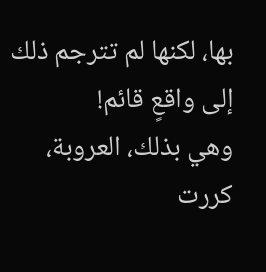بها، لكنها لم تترجم ذلك إلى واقعٍ قائم!
وهي بذلك، العروبة، كررت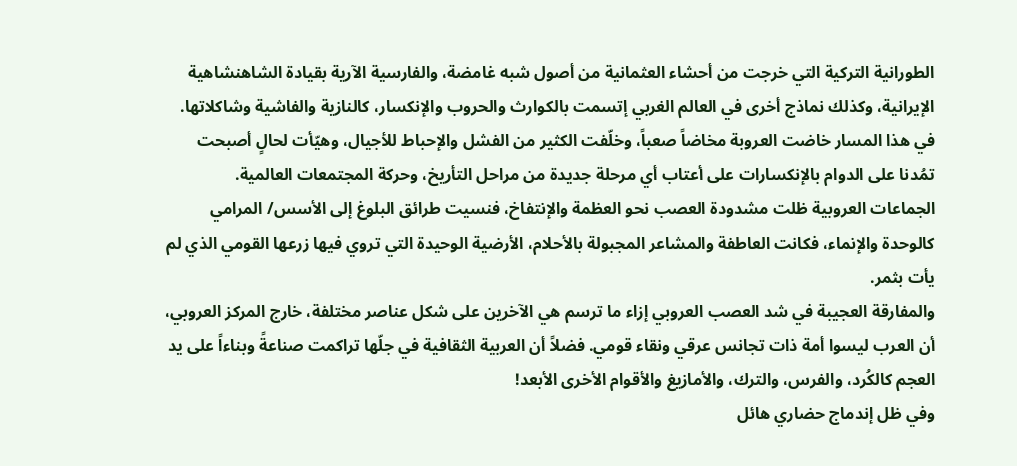الطورانية التركية التي خرجت من أحشاء العثمانية من أصول شبه غامضة، والفارسية الآرية بقيادة الشاهنشاهية الإيرانية، وكذلك نماذج أخرى في العالم الغربي إتسمت بالكوارث والحروب والإنكسار، كالنازية والفاشية وشاكلاتها.
في هذا المسار خاضت العروبة مخاضاً صعباً، وخلّفت الكثير من الفشل والإحباط للأجيال، وهيّأت لحالٍ أصبحت تمُدنا على الدوام بالإنكسارات على أعتاب أي مرحلة جديدة من مراحل التأريخ، وحركة المجتمعات العالمية.
الجماعات العروبية ظلت مشدودة العصب نحو العظمة والإنتفاخ، فنسيت طرائق البلوغ إلى الأسس/ المرامي كالوحدة والإنماء، فكانت العاطفة والمشاعر المجبولة بالأحلام، الأرضية الوحيدة التي تروي فيها زرعها القومي الذي لم يأت بثمر.
والمفارقة العجيبة في شد العصب العروبي إزاء ما ترسم هي الآخرين على شكل عناصر مختلفة، خارج المركز العروبي، أن العرب ليسوا أمة ذات تجانس عرقي ونقاء قومي. فضلاً أن العربية الثقافية في جلّها تراكمت صناعةً وبناءاً على يد العجم كالكُرد، والفرس، والترك، والأمازيغ والأقوام الأخرى الأبعد!
وفي ظل إندماج حضاري هائل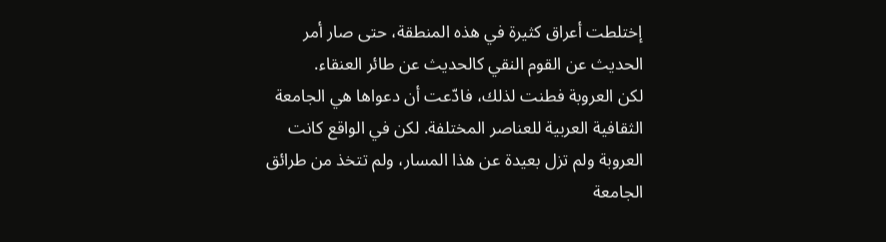إختلطت أعراق كثيرة في هذه المنطقة، حتى صار أمر الحديث عن القوم النقي كالحديث عن طائر العنقاء.
لكن العروبة فطنت لذلك، فادّعت أن دعواها هي الجامعة الثقافية العربية للعناصر المختلفة. لكن في الواقع كانت العروبة ولم تزل بعيدة عن هذا المسار، ولم تتخذ من طرائق الجامعة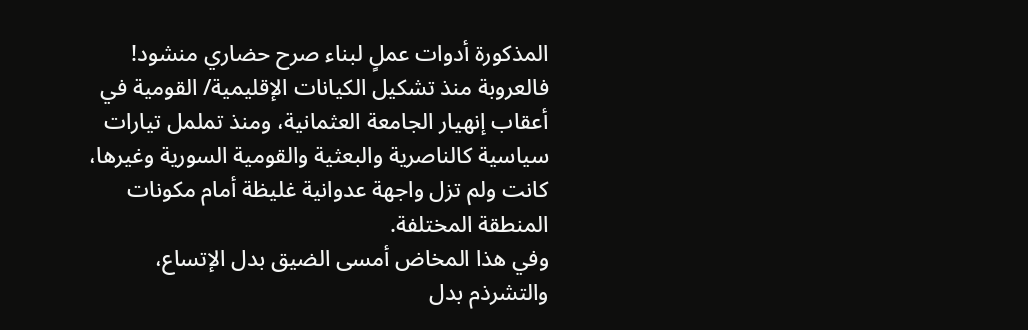المذكورة أدوات عملٍ لبناء صرح حضاري منشود!
فالعروبة منذ تشكيل الكيانات الإقليمية/ القومية في أعقاب إنهيار الجامعة العثمانية، ومنذ تململ تيارات سياسية كالناصرية والبعثية والقومية السورية وغيرها، كانت ولم تزل واجهة عدوانية غليظة أمام مكونات المنطقة المختلفة.
وفي هذا المخاض أمسى الضيق بدل الإتساع، والتشرذم بدل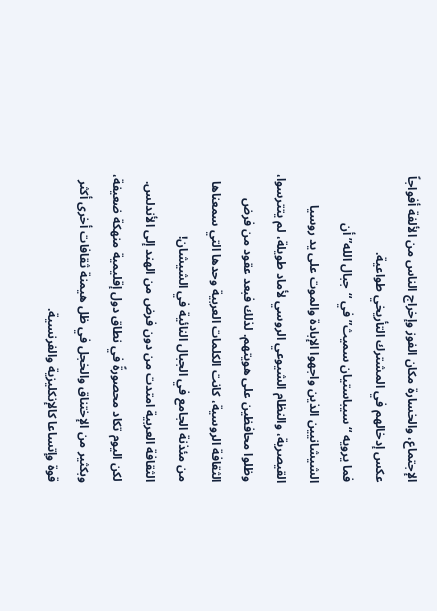الإجتماع، والخسارة مكان الفوز وإخراج الناس من الألفة أفواجاً عكس إدخالهم في المشترك التأريخي طواعية.
فما يرويه “سيباستيان سميث” في “جبال الله” أن الشيشانيين الذين واجهوا الإبادة والموت على يد روسيا القيصرية، والنظام الشيوعي الروسي لأماد طويلة، لم يتترسوا، وظلوا محافظين على هويتهم. لذلك فبعد عقود من فرض الثقافة الروسية، كانت الكلمات العربية وحدها التي سمعناها من مئذنة الجامع في الجبال النائية في الشيشان!
الثقافة العربية امتدت من دون فرض من الهند إلى الأندلس. لكن اليوم تكاد محصورةً في نطاق دول إقليمية منهكة ضعيفة، وبكثير من الإختناق والخجل في ظل هيمنة ثقافات أخرى أكثر قوة وإتساعا كالإنكليزية والفرنسية.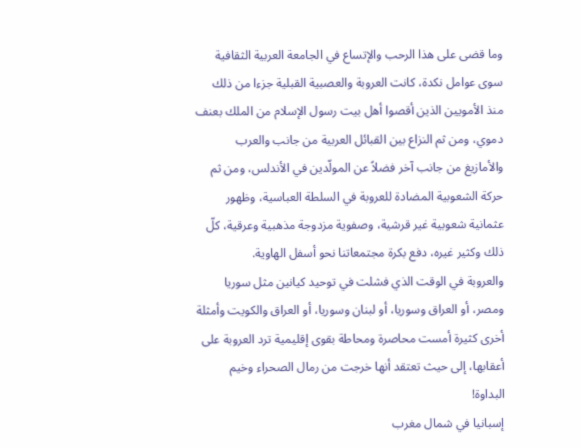وما قضى على هذا الرحب والإتساع في الجامعة العربية الثقافية سوى عوامل نكدة، كانت العروبة والعصبية القبلية جزءا من ذلك منذ الأمويين الذين أقصوا أهل بيت رسول الإسلام من الملك بعنف دموي، ومن ثم النزاع بين القبائل العربية من جانب والعرب والأمازيغ من جانب آخر فضلاً عن المولّدين في الأندلس، ومن ثم حركة الشعوبية المضادة للعروبة في السلطة العباسية، وظهور عثمانية شعوبية غير قرشية، وصفوية مزدوجة مذهبية وعرقية، كلّ ذلك وكثير غيره، دفع بكرة مجتمعاتنا نحو أسفل الهاوية.
والعروبة في الوقت الذي فشلت في توحيد كيانين مثل سوريا ومصر، أو العراق وسوريا، أو لبنان وسوريا، أو العراق والكويت وأمثلة أخرى كثيرة أمست محاصرة ومحاطة بقوى إقليمية ترد العروبة على أعقابها، إلى حيث تعتقد أنها خرجت من رمال الصحراء وخيم البداوة!
إسبانيا في شمال مغرب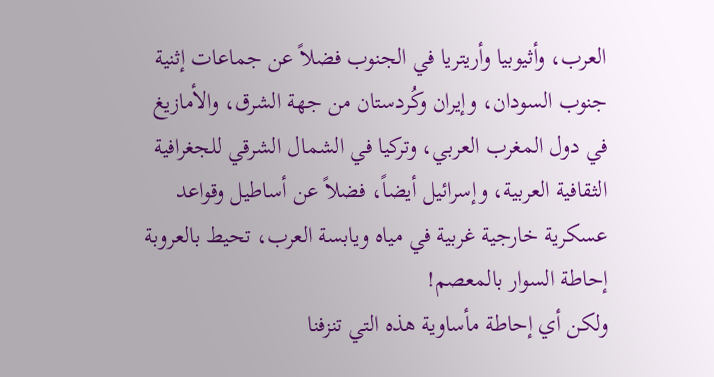العرب، وأثيوبيا وأريتريا في الجنوب فضلاً عن جماعات إثنية جنوب السودان، وإيران وكُردستان من جهة الشرق، والأمازيغ في دول المغرب العربي، وتركيا في الشمال الشرقي للجغرافية الثقافية العربية، وإسرائيل أيضاً، فضلاً عن أساطيل وقواعد عسكرية خارجية غربية في مياه ويابسة العرب، تحيط بالعروبة إحاطة السوار بالمعصم!
ولكن أي إحاطة مأساوية هذه التي تنزفنا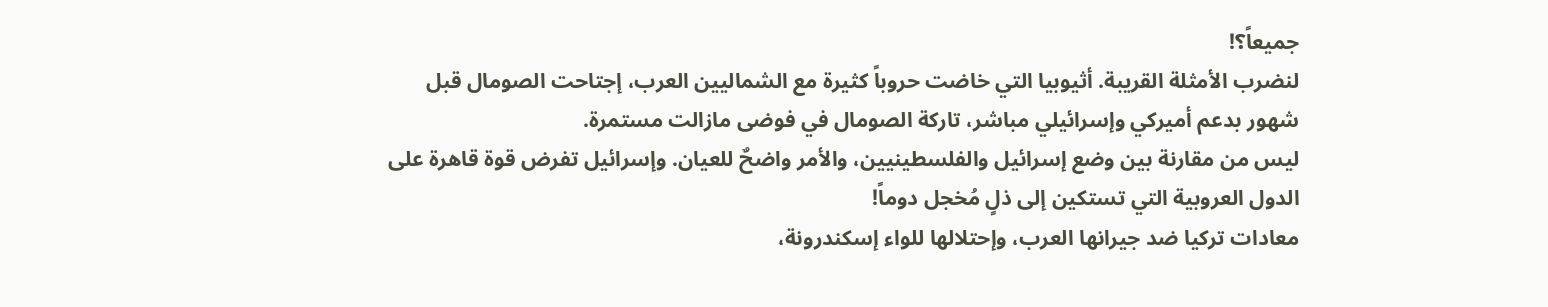جميعاً؟!
لنضرب الأمثلة القريبة. أثيوبيا التي خاضت حروباً كثيرة مع الشماليين العرب، إجتاحت الصومال قبل شهور بدعم أميركي وإسرائيلي مباشر، تاركة الصومال في فوضى مازالت مستمرة.
ليس من مقارنة بين وضع إسرائيل والفلسطينيين، والأمر واضحٌ للعيان. وإسرائيل تفرض قوة قاهرة على الدول العروبية التي تستكين إلى ذلٍ مُخجل دوماً!
معادات تركيا ضد جيرانها العرب، وإحتلالها للواء إسكندرونة،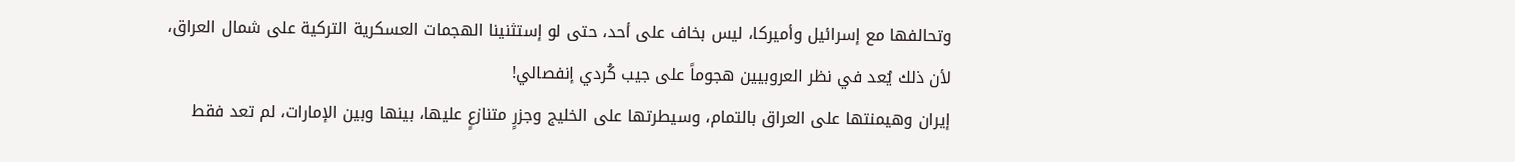وتحالفها مع إسرائيل وأميركا، ليس بخاف على أحد، حتى لو إستثنينا الهجمات العسكرية التركية على شمال العراق، لأن ذلك يُعد في نظر العروبيين هجوماً على جيب كُردي إنفصالي!
إيران وهيمنتها على العراق بالتمام، وسيطرتها على الخليج وجزرٍ متنازعٍ عليها، بينها وبين الإمارات، لم تعد فقط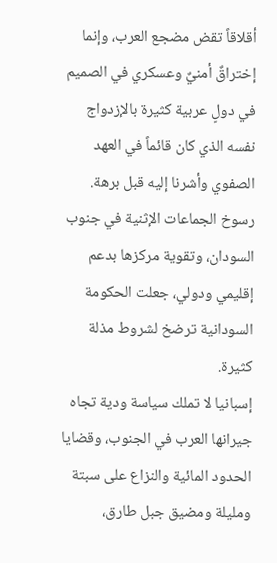أقلاقاً تقض مضجع العرب، وإنما إختراقٌ أمنيٌ وعسكري في الصميم في دولٍ عربية كثيرة بالإزدواج نفسه الذي كان قائماً في العهد الصفوي وأشرنا إليه قبل برهة.
رسوخ الجماعات الإثنية في جنوب السودان، وتقوية مركزها بدعم إقليمي ودولي، جعلت الحكومة السودانية ترضخ لشروط مذلة كثيرة.
إسبانيا لا تملك سياسة ودية تجاه جيرانها العرب في الجنوب، وقضايا الحدود المائية والنزاع على سبتة ومليلة ومضيق جبل طارق،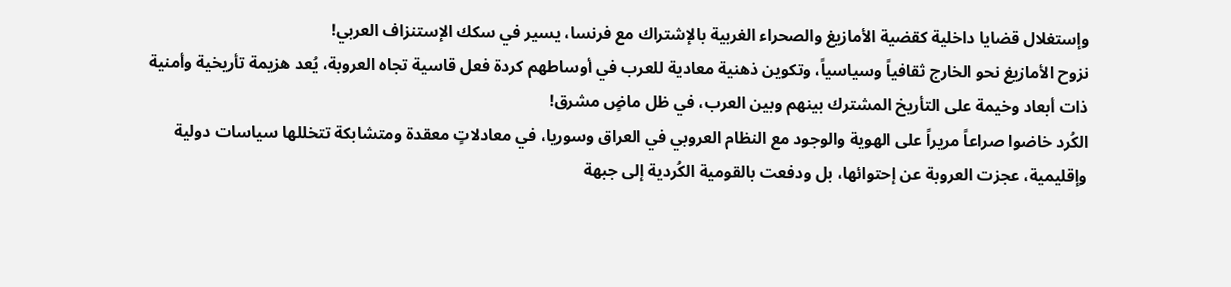وإستغلال قضايا داخلية كقضية الأمازيغ والصحراء الغربية بالإشتراك مع فرنسا، يسير في سكك الإستنزاف العربي!
نزوح الأمازيغ نحو الخارج ثقافياً وسياسياً، وتكوين ذهنية معادية للعرب في أوساطهم كردة فعل قاسية تجاه العروبة، يُعد هزيمة تأريخية وأمنية ذات أبعاد وخيمة على التأريخ المشترك بينهم وبين العرب، في ظل ماضٍ مشرق!
الكُرد خاضوا صراعاً مريراً على الهوية والوجود مع النظام العروبي في العراق وسوريا، في معادلاتٍ معقدة ومتشابكة تتخللها سياسات دولية وإقليمية، عجزت العروبة عن إحتوائها، بل ودفعت بالقومية الكُردية إلى جبهة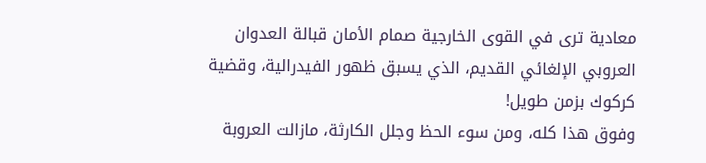معادية ترى في القوى الخارجية صمام الأمان قبالة العدوان العروبي الإلغائي القديم، الذي يسبق ظهور الفيدرالية، وقضية كركوك بزمن طويل!
وفوق هذا كله، ومن سوء الحظ وجلل الكارثة، مازالت العروبة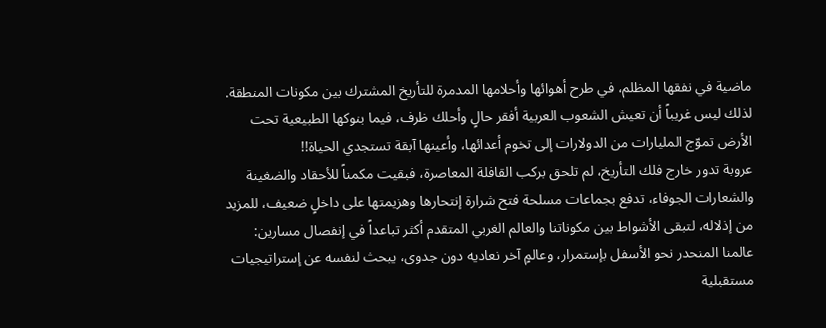ماضية في نفقها المظلم، في طرح أهوائها وأحلامها المدمرة للتأريخ المشترك بين مكونات المنطقة.
لذلك ليس غريباً أن تعيش الشعوب العربية أفقر حالٍ وأحلك ظرف، فيما بنوكها الطبيعية تحت الأرض تموّج المليارات من الدولارات إلى تخوم أعدائها، وأعينها آبقة تستجدي الحياة!!
عروبة تدور خارج فلك التأريخ، لم تلحق بركب القافلة المعاصرة، فبقيت مكمناً للأحقاد والضغينة والشعارات الجوفاء، تدفع بجماعات مسلحة فتح شرارة إنتحارها وهزيمتها على داخلٍ ضعيف، للمزيد من إذلاله، لتبقى الأشواط بين مكوناتنا والعالم الغربي المتقدم أكثر تباعداً في إنفصال مسارين: عالمنا المنحدر نحو الأسفل بإستمرار، وعالمٍ آخر نعاديه دون جدوى، يبحث لنفسه عن إستراتيجيات مستقبلية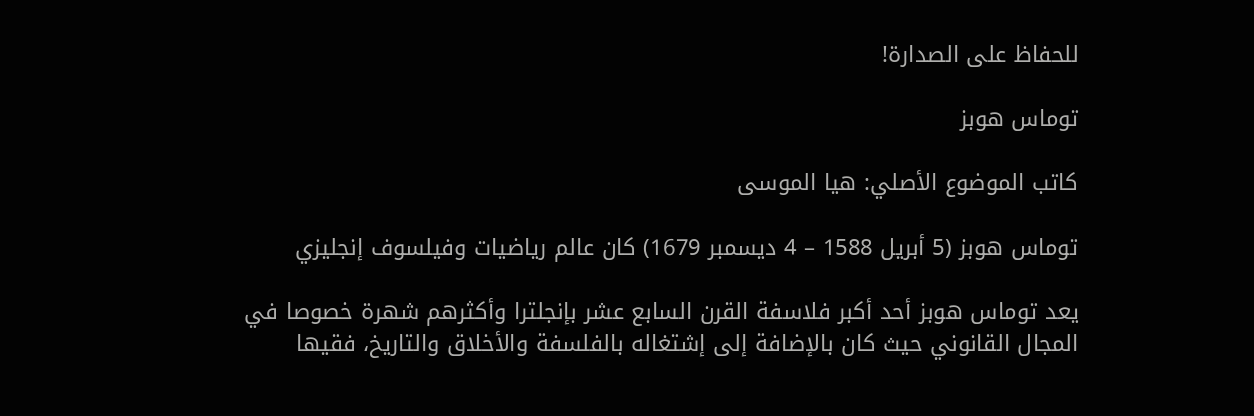للحفاظ على الصدارة!

توماس هوبز

كاتب الموضوع الأصلي: هيا الموسى

توماس هوبز (5 أبريل 1588 – 4 ديسمبر 1679) كان عالم رياضيات وفيلسوف إنجليزي

يعد توماس هوبز أحد أكبر فلاسفة القرن السابع عشر بإنجلترا وأكثرهم شهرة خصوصا في المجال القانوني حيث كان بالإضافة إلى إشتغاله بالفلسفة والأخلاق والتاريخ، فقيها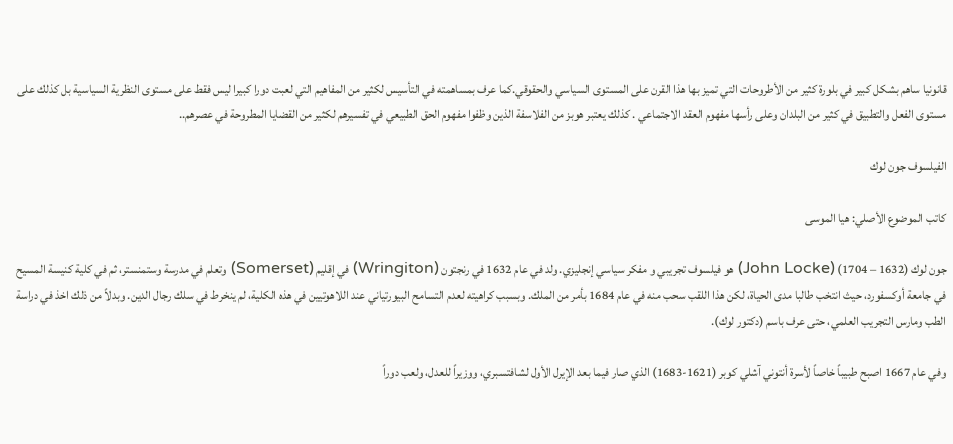قانونيا ساهم بشكل كبير في بلورة كثير من الأطروحات التي تميز بها هذا القرن على المستوى السياسي والحقوقي.كما عرف بمساهمته في التأسيس لكثير من المفاهيم التي لعبت دورا كبيرا ليس فقط على مستوى النظرية السياسية بل كذلك على مستوى الفعل والتطبيق في كثير من البلدان وعلى رأسها مفهوم العقد الاجتماعي . كذلك يعتبر هوبز من الفلاسفة الذين وظفوا مفهوم الحق الطبيعي في تفسيرهم لكثير من القضايا المطروحة في عصرهم..

الفيلسوف جون لوك

كاتب الموضوع الأصلي: هيا الموسى

جون لوك (1632 – 1704) (John Locke) هو فيلسوف تجريبي و مفكر سياسي إنجليزي. ولد في عام 1632 في رنجتون (Wringiton) في إقليم (Somerset) وتعلم في مدرسة وستمنستر، ثم في كلية كنيسة المسيح في جامعة أوكسفورد، حيث انتخب طالبا مدى الحياة، لكن هذا اللقب سحب منه في عام 1684 بأمر من الملك. وبسبب كراهيته لعدم التسامح البيورتياني عند اللاهوتيين في هذه الكلية، لم ينخرط في سلك رجال الدين. وبدلاً من ذلك اخذ في دراسة الطب ومارس التجريب العلمي، حتى عرف باسم (دكتور لوك).

وفي عام 1667 اصبح طبيباً خاصاً لأسرة أنتوني آشلي كوبر (1621-1683) الذي صار فيما بعد الإيرل الأول لشافتسبري، ووزيراً للعدل، ولعب دوراً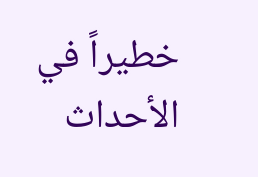خطيراً في الأحداث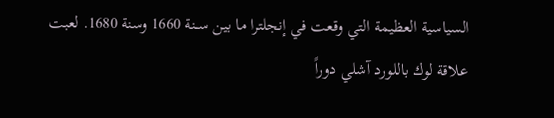السياسية العظيمة التي وقعت في إنجلترا ما بين ســنة 1660 وسنة 1680. لعبت علاقة لوك باللورد آشلي دوراً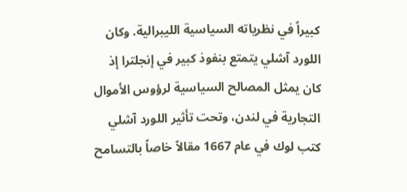كبيراً في نظرياته السياسية الليبرالية. وكان اللورد آشلي يتمتع بنفوذ كبير في إنجلترا إذ كان يمثل المصالح السياسية لرؤوس الأموال التجارية في لندن، وتحت تأثير اللورد آشلي كتب لوك في عام 1667 مقالاً خاصاً بالتسامح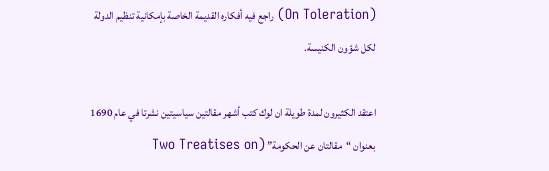(On Toleration) راجع فيه أفكاره القديمة الخاصة بإمكانية تنظيم الدولة لكل شؤون الكنيسة.

اعتقد الكثيرون لمدة طويلة ان لوك كتب أشهر مقالتين سياسيتين نشرتا في عام 1690 بعنوان “مقالتان عن الحكومة” (Two Treatises on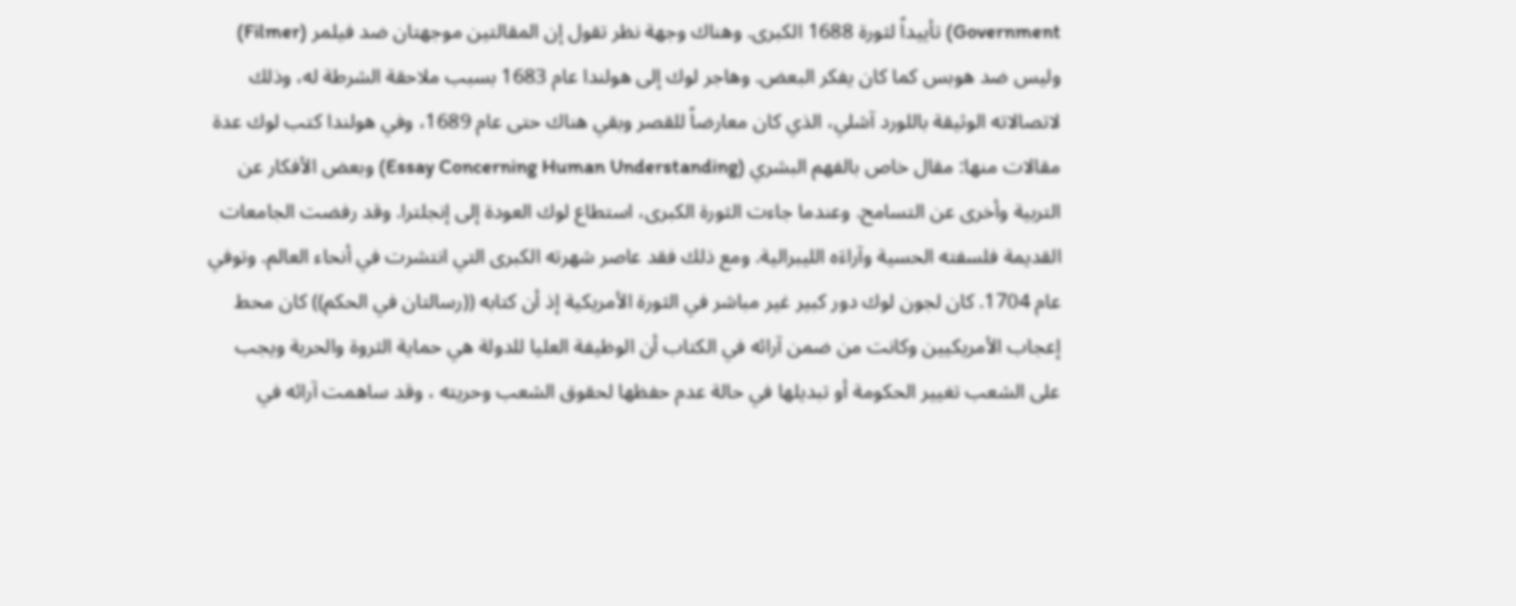Government) تأييداً لثورة 1688 الكبرى. وهناك وجهة نظر تقول إن المقالتين موجهتان ضد فيلمر (Filmer) وليس ضد هوبس كما كان يفكر البعض. وهاجر لوك إلى هولندا عام 1683 بسبب ملاحقة الشرطة له، وذلك لاتصالاته الوثيقة باللورد آشلي، الذي كان معارضاً للقصر وبقي هناك حتى عام 1689، وفي هولندا كتب لوك عدة مقالات منها: مقال خاص بالفهم البشري (Essay Concerning Human Understanding) وبعض الأفكار عن التربية وأخرى عن التسامح. وعندما جاءت الثورة الكبرى، استطاع لوك العودة إلى إنجلترا. وقد رفضت الجامعات القديمة فلسفته الحسية وآراءَه الليبرالية. ومع ذلك فقد عاصر شهرته الكبرى التي انتشرت في أنحاء العالم. وتوفي عام 1704. كان لجون لوك دور كبير غير مباشر في الثورة الأمريكية إذ أن كتابه ((رسالتان في الحكم)) كان محط إعجاب الأمريكيين وكانت من ضمن آرائه في الكتاب أن الوظيفة العليا للدولة هي حماية الثروة والحرية ويجب على الشعب تغيير الحكومة أو تبديلها في حالة عدم حفظها لحقوق الشعب وحريته ، وقد ساهمت آرائه في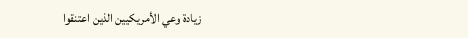زيادة وعي الأمريكيين الذين اعتنقوا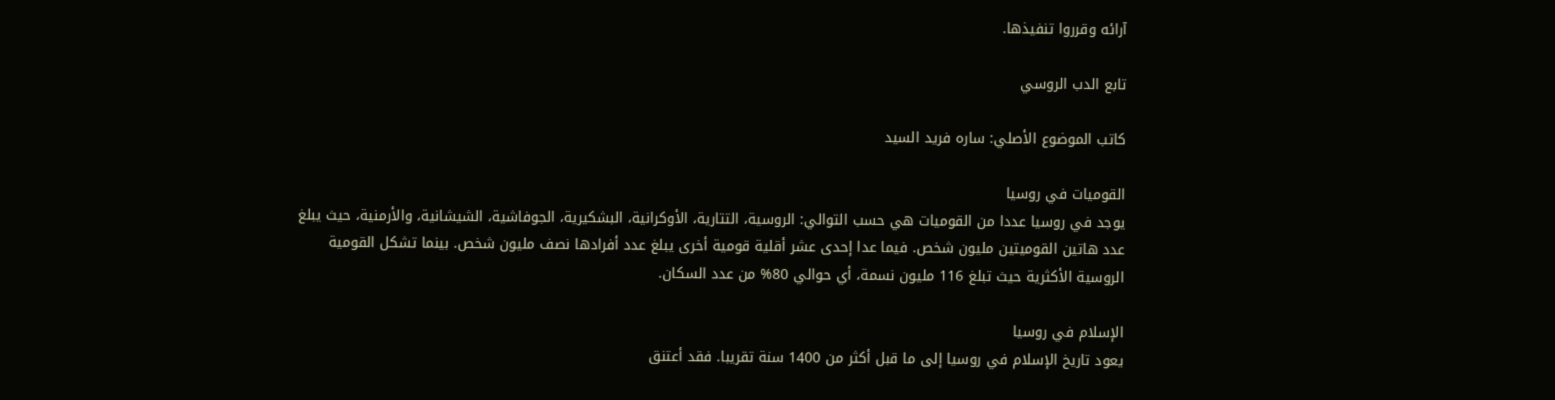آرائه وقرروا تنفيذها.

تابع الدب الروسي

كاتب الموضوع الأصلي: ساره فريد السيد

القوميات في روسيا
يوجد في روسيا عددا من القوميات هي حسب التوالي: الروسية، التتارية، الأوكرانية، البشكيرية، الجوفاشية، الشيشانية، والأرمنية، حيث يبلغ عدد هاتين القوميتين مليون شخص. فيما عدا إحدى عشر أقلية قومية أخرى يبلغ عدد أفرادها نصف مليون شخص. بينما تشكل القومية الروسية الأكثرية حيث تبلغ 116 مليون نسمة، أي حوالي 80% من عدد السكان.

الإسلام في روسيا
يعود تاريخ الإسلام في روسيا إلى ما قبل أكثر من 1400 سنة تقريبا. فقد أعتنق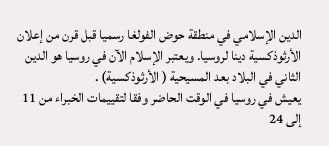الدين الإسلامي في منطقة حوض الفولغا رسميا قبل قرن من إعلان الأرثوذكسية دينا لروسيا. ويعتبر الإسلام الآن في روسيا هو الدين الثاني في البلاد بعد المسيحية ( الأرثوذكسية) .
يعيش في روسيا في الوقت الحاضر وفقا لتقييمات الخبراء من 11 إلى 24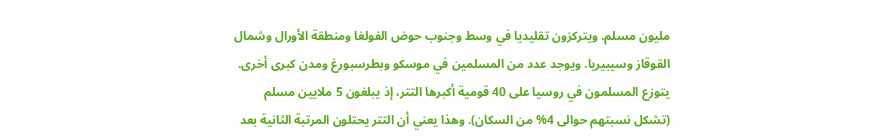مليون مسلم. ويتركزون تقليديا في وسط وجنوب حوض الفولغا ومنطقة الأورال وشمال القوقاز وسيبيريا. ويوجد عدد من المسلمين في موسكو وبطرسبورغ ومدن كبرى أخرى.
يتوزع المسلمون في روسيا على 40 قومية أكبرها التتر، إذ يبلغون 5 ملايين مسلم (تشكل نسبتهم حوالى 4% من السكان). وهذا يعني أن التتر يحتلون المرتبة الثانية بعد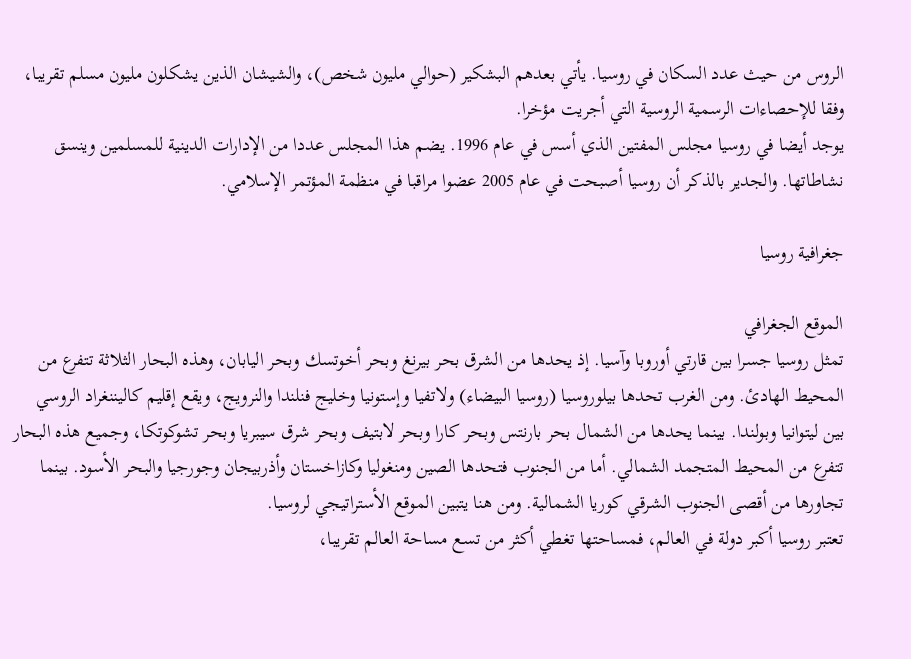الروس من حيث عدد السكان في روسيا. يأتي بعدهم البشكير (حوالي مليون شخص)، والشيشان الذين يشكلون مليون مسلم تقريبا، وفقا للإحصاءات الرسمية الروسية التي أجريت مؤخرا.
يوجد أيضا في روسيا مجلس المفتين الذي أسس في عام 1996. يضم هذا المجلس عددا من الإدارات الدينية للمسلمين وينسق نشاطاتها. والجدير بالذكر أن روسيا أصبحت في عام 2005 عضوا مراقبا في منظمة المؤتمر الإسلامي.

جغرافية روسيا

الموقع الجغرافي
تمثل روسيا جسرا بين قارتي أوروبا وآسيا. إذ يحدها من الشرق بحر بيرنغ وبحر أخوتسك وبحر اليابان، وهذه البحار الثلاثة تتفرع من المحيط الهادئ. ومن الغرب تحدها بيلوروسيا (روسيا البيضاء) ولاتفيا وإستونيا وخليج فنلندا والنرويج، ويقع إقليم كاليننغراد الروسي بين ليتوانيا وبولندا. بينما يحدها من الشمال بحر بارنتس وبحر كارا وبحر لابتيف وبحر شرق سيبريا وبحر تشوكوتكا، وجميع هذه البحار تتفرع من المحيط المتجمد الشمالي. أما من الجنوب فتحدها الصين ومنغوليا وكازاخستان وأذربيجان وجورجيا والبحر الأسود. بينما تجاورها من أقصى الجنوب الشرقي كوريا الشمالية. ومن هنا يتبين الموقع الأستراتيجي لروسيا.
تعتبر روسيا أكبر دولة في العالم، فمساحتها تغطي أكثر من تسع مساحة العالم تقريبا،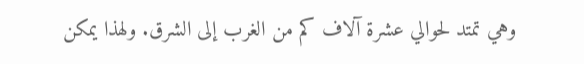وهي تمتد لحوالي عشرة آلاف كم من الغرب إلى الشرق. ولهذا يمكن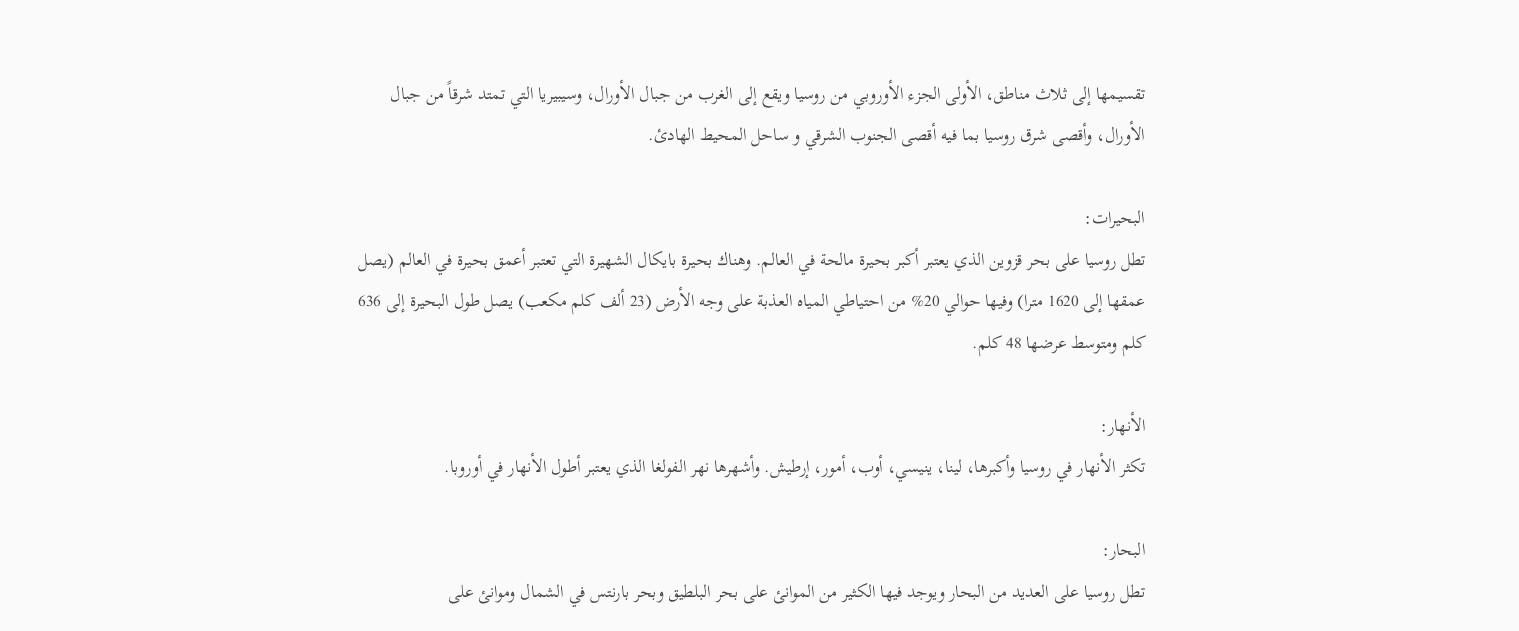تقسيمها إلى ثلاث مناطق، الأولى الجزء الأوروبي من روسيا ويقع إلى الغرب من جبال الأورال، وسيبيريا التي تمتد شرقاً من جبال الأورال، وأقصى شرق روسيا بما فيه أقصى الجنوب الشرقي و ساحل المحيط الهادئ.

البحيرات:
تطل روسيا على بحر قزوين الذي يعتبر أكبر بحيرة مالحة في العالم. وهناك بحيرة بايكال الشهيرة التي تعتبر أعمق بحيرة في العالم (يصل عمقها إلى 1620 مترا) وفيها حوالي 20% من احتياطي المياه العذبة على وجه الأرض (23 ألف كلم مكعب) يصل طول البحيرة إلى 636 كلم ومتوسط عرضها 48 كلم.

الأنهار:
تكثر الأنهار في روسيا وأكبرها، لينا، ينيسي، أوب، أمور، إرطيش. وأشهرها نهر الفولغا الذي يعتبر أطول الأنهار في أوروبا.

البحار:
تطل روسيا على العديد من البحار ويوجد فيها الكثير من الموانئ على بحر البلطيق وبحر بارنتس في الشمال وموانئ على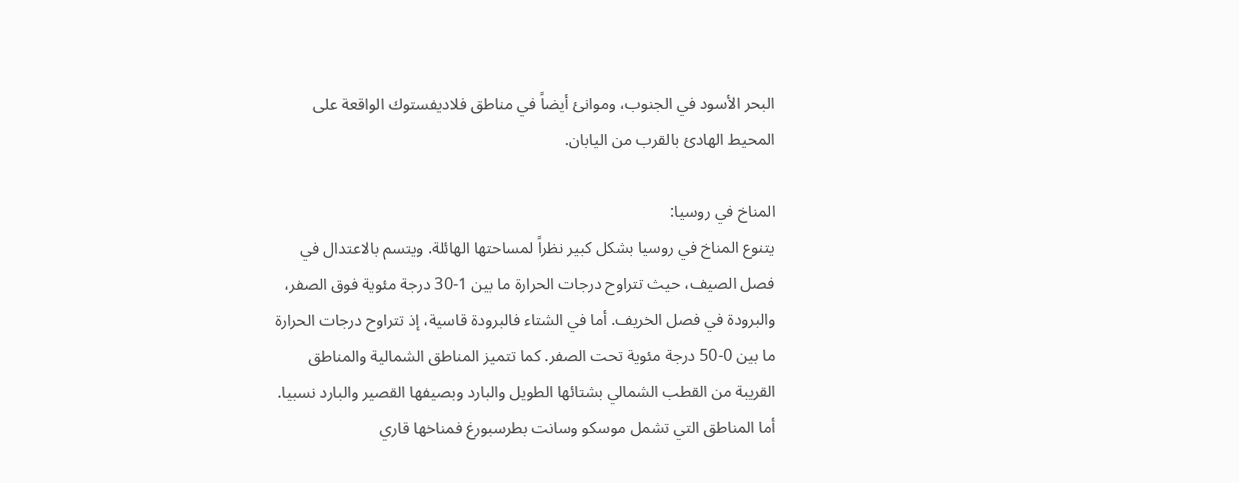البحر الأسود في الجنوب، وموانئ أيضاً في مناطق فلاديفستوك الواقعة على المحيط الهادئ بالقرب من اليابان.

المناخ في روسيا:
يتنوع المناخ في روسيا بشكل كبير نظراً لمساحتها الهائلة. ويتسم بالاعتدال في فصل الصيف، حيث تتراوح درجات الحرارة ما بين 1-30 درجة مئوية فوق الصفر، والبرودة في فصل الخريف. أما في الشتاء فالبرودة قاسية، إذ تتراوح درجات الحرارة ما بين 0-50 درجة مئوية تحت الصفر. كما تتميز المناطق الشمالية والمناطق القريبة من القطب الشمالي بشتائها الطويل والبارد وبصيفها القصير والبارد نسبيا. أما المناطق التي تشمل موسكو وسانت بطرسبورغ فمناخها قاري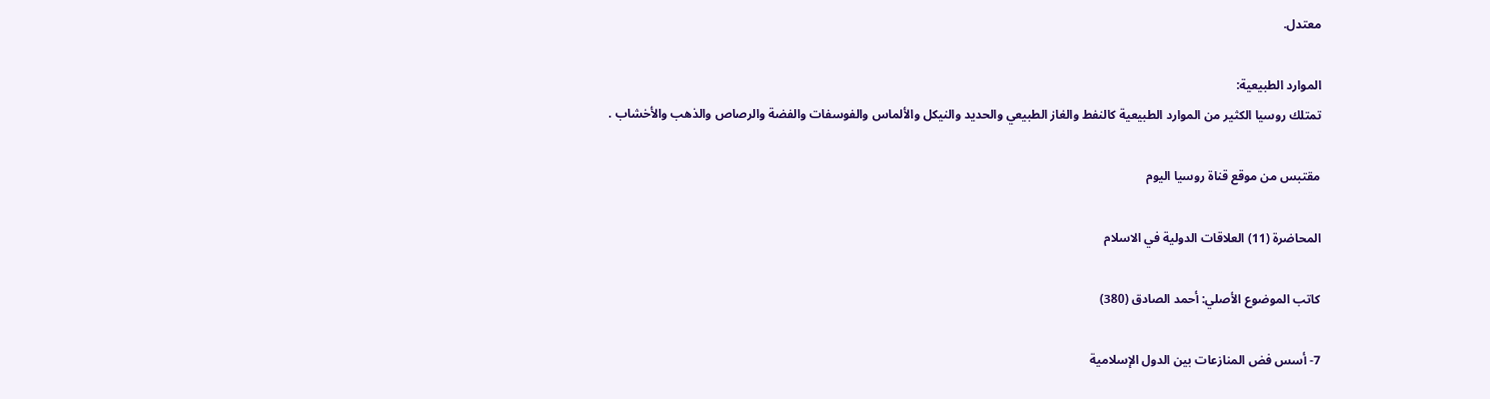معتدل.

الموارد الطبيعية:
تمتلك روسيا الكثير من الموارد الطبيعية كالنفط والغاز الطبيعي والحديد والنيكل والألماس والفوسفات والفضة والرصاص والذهب والأخشاب .

مقتبس من موقع قناة روسيا اليوم

المحاضرة (11) العلاقات الدولية في الاسلام

كاتب الموضوع الأصلي: أحمد الصادق (380)

7- أسس فض المنازعات بين الدول الإسلامية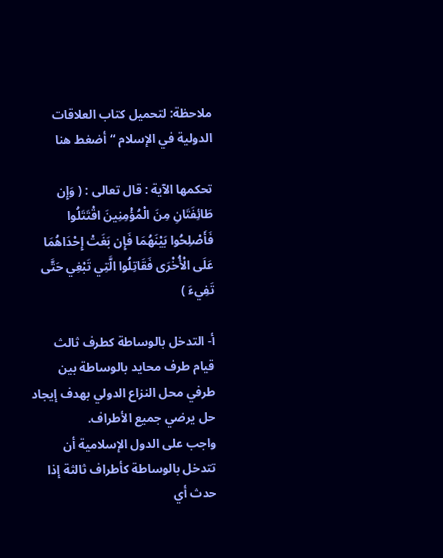ملاحظة: لتحميل كتاب العلاقات الدولية في الإسلام “أضغط هنا

تحكمها الآية : قال تعالى : ( وَإِن طَائِفَتَانِ مِنَ الْمُؤْمِنِينَ اقْتَتَلُوا فَأَصْلِحُوا بَيْنَهُمَا فَإِن بَغَتْ إِحْدَاهُمَا عَلَى الْأُخْرَى فَقَاتِلُوا الَّتِي تَبْغِي حَتَّى تَفِيءَ )

أ- التدخل بالوساطة كطرف ثالث
قيام طرف محايد بالوساطة بين طرفي محل النزاع الدولي بهدف إيجاد حل يرضي جميع الأطراف.
واجب على الدول الإسلامية أن تتدخل بالوساطة كأطراف ثالثة إذا حدث أي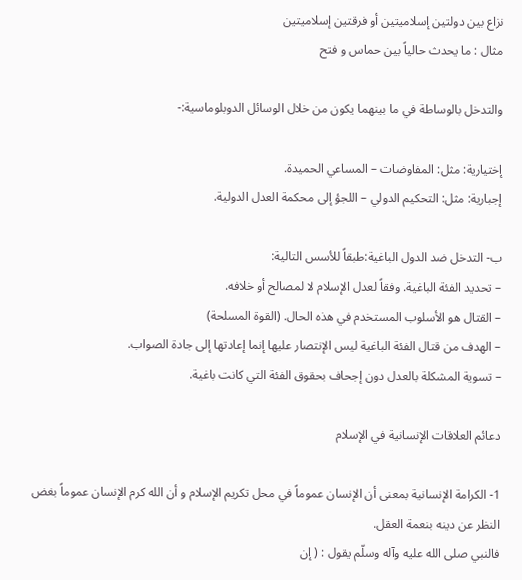نزاع بين دولتين إسلاميتين أو فرقتين إسلاميتين
مثال : ما يحدث حالياً بين حماس و فتح

والتدخل بالوساطة في ما بينهما يكون من خلال الوسائل الدوبلوماسية:-

إختيارية: مثل: المفاوضات – المساعي الحميدة.
إجبارية: مثل: التحكيم الدولي – اللجؤ إلى محكمة العدل الدولية.

ب- التدخل ضد الدول الباغية:طبقاً للأسس التالية:
– تحديد الفئة الباغية. وفقاً لعدل الإسلام لا لمصالح أو خلافه.
– القتال هو الأسلوب المستخدم في هذه الحال. (القوة المسلحة)
– الهدف من قتال الفئة الباغية ليس الإنتصار عليها إنما إعادتها إلى جادة الصواب.
– تسوية المشكلة بالعدل دون إجحاف بحقوق الفئة التي كانت باغية.

دعائم العلاقات الإنسانية في الإسلام

1- الكرامة الإنسانية بمعنى أن الإنسان عموماً في محل تكريم الإسلام و أن الله كرم الإنسان عموماً بغض النظر عن دينه بنعمة العقل.
فالنبي صلى الله عليه وآله وسلّم يقول : ( إن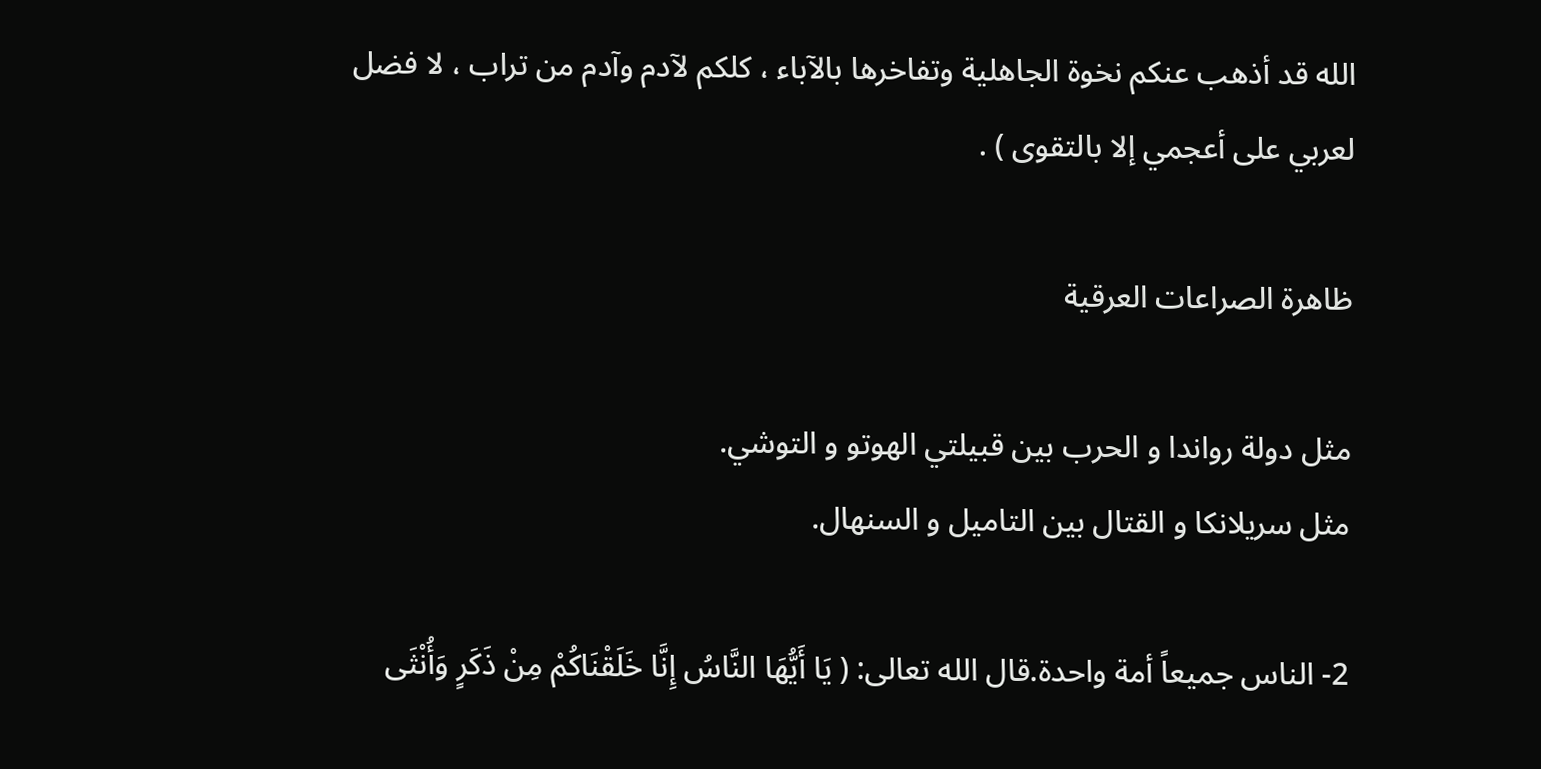الله قد أذهب عنكم نخوة الجاهلية وتفاخرها بالآباء ، كلكم لآدم وآدم من تراب ، لا فضل لعربي على أعجمي إلا بالتقوى ) .

ظاهرة الصراعات العرقية

مثل دولة رواندا و الحرب بين قبيلتي الهوتو و التوشي.
مثل سريلانكا و القتال بين التاميل و السنهال.

2- الناس جميعاً أمة واحدة.قال الله تعالى: ( يَا أَيُّهَا النَّاسُ إِنَّا خَلَقْنَاكُمْ مِنْ ذَكَرٍ وَأُنْثَى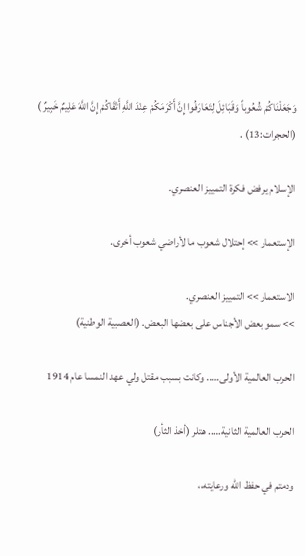وَجَعَلْنَاكُمْ شُعُوباً وَقَبَائِلَ لِتَعَارَفُوا إِنَّ أَكْرَمَكُمْ عِنْدَ اللَّهِ أَتْقَاكُمْ إِنَّ اللَّهَ عَلِيمٌ خَبِيرٌ ) (الحجرات:13) .

الإسلام يرفض فكرة التمييز العنصري.

الإستعمار >> إحتلال شعوب ما لأراضي شعوب أخرى.

الاستعمار >> التمييز العنصري.
>> سمو بعض الأجناس على بعضها البعض. (العصبية الوطنية)

الحرب العالمية الأولى….. وكانت بسبب مقتل ولي عهد النمسا عام 1914

الحرب العالمية الثانية….. هتلر (أخذ الثأر)

ودمتم في حفظ الله ورعايته،،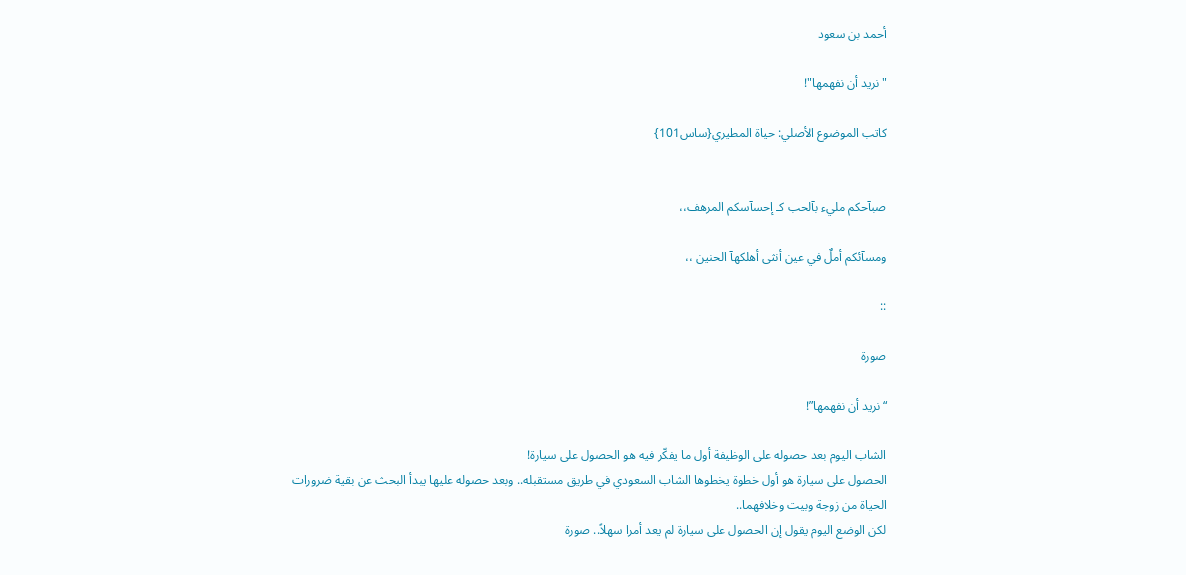أحمد بن سعود

"نريد أن نفهمها"!

كاتب الموضوع الأصلي: حياة المطيري{ساس101}


صبآحكم مليء بآلحب كـ إحسآسكم المرهف،،

ومسآئكم أملٌ في عين أنثى أهلكهآ الحنين ،،

::

صورة

“نريد أن نفهمها”!

الشاب اليوم بعد حصوله على الوظيفة أول ما يفكّر فيه هو الحصول على سيارة!
الحصول على سيارة هو أول خطوة يخطوها الشاب السعودي في طريق مستقبله.. وبعد حصوله عليها يبدأ البحث عن بقية ضرورات الحياة من زوجة وبيت وخلافهما..
لكن الوضع اليوم يقول إن الحصول على سيارة لم يعد أمرا سهلاً.. صورة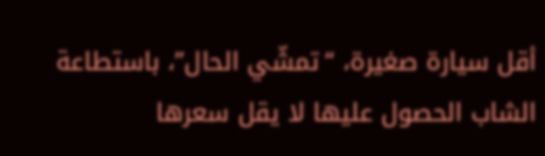أقل سيارة صغيرة، “تمشّي الحال”، باستطاعة الشاب الحصول عليها لا يقل سعرها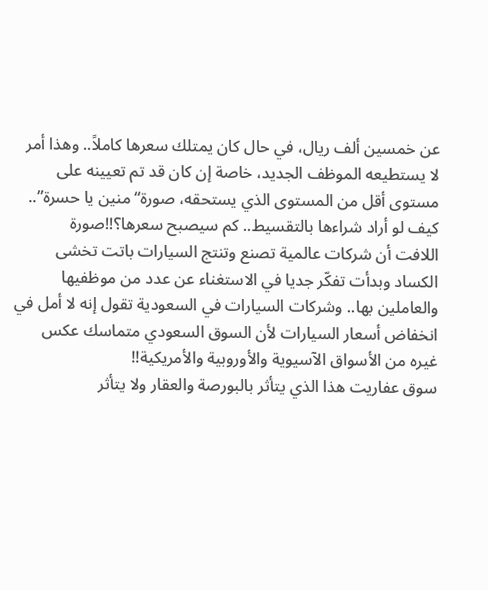عن خمسين ألف ريال، في حال كان يمتلك سعرها كاملاً.. وهذا أمر لا يستطيعه الموظف الجديد، خاصة إن كان قد تم تعيينه على مستوى أقل من المستوى الذي يستحقه، صورة“منين يا حسرة”.. كيف لو أراد شراءها بالتقسيط.. كم سيصبح سعرها؟!!صورة
اللافت أن شركات عالمية تصنع وتنتج السيارات باتت تخشى الكساد وبدأت تفكّر جديا في الاستغناء عن عدد من موظفيها والعاملين بها.. وشركات السيارات في السعودية تقول إنه لا أمل في انخفاض أسعار السيارات لأن السوق السعودي متماسك عكس غيره من الأسواق الآسيوية والأوروبية والأمريكية!!
سوق عفاريت هذا الذي يتأثر بالبورصة والعقار ولا يتأثر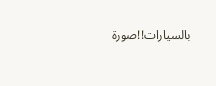بالسيارات!!صورة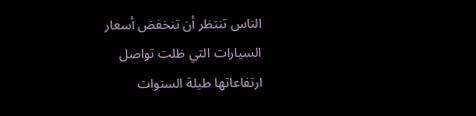الناس تنتظر أن تنخفض أسعار السيارات التي ظلت تواصل ارتفاعاتها طيلة السنوات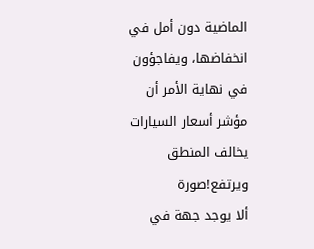الماضية دون أمل في انخفاضها، ويفاجؤون في نهاية الأمر أن مؤشر أسعار السيارات يخالف المنطق ويرتفع!صورة
ألا يوجد جهة في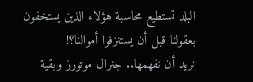البلد تستطيع محاسبة هؤلاء الذين يستخفون بعقولنا قبل أن يستنزفوا أموالنا؟!
نريد أن نفهمها.. جنرال موتورز وبقية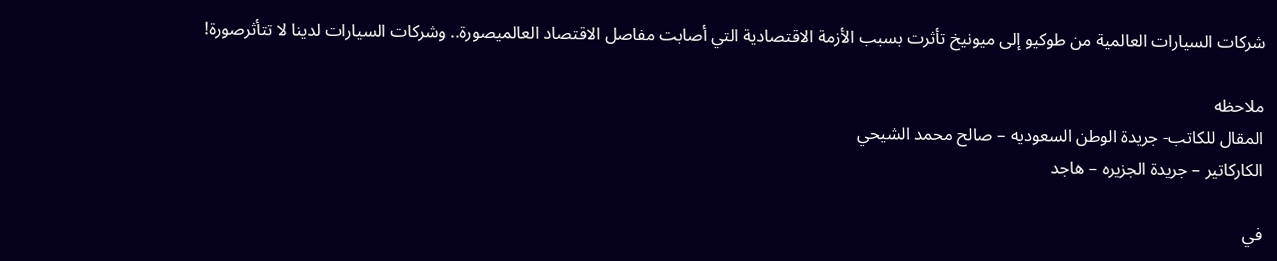شركات السيارات العالمية من طوكيو إلى ميونيخ تأثرت بسبب الأزمة الاقتصادية التي أصابت مفاصل الاقتصاد العالميصورة.. وشركات السيارات لدينا لا تتأثرصورة!

ملاحظه
المقال للكاتب- جريدة الوطن السعوديه – صالح محمد الشيحي
الكاركاتير – جريدة الجزيره – هاجد

في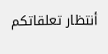أنتظار تعلقاتكم